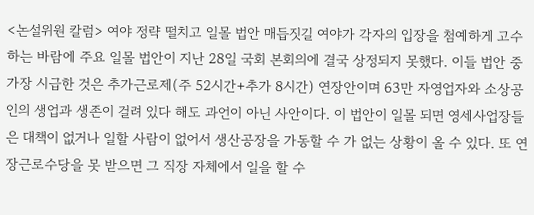<논설위원 칼럼> 여야 정략 떨치고 일몰 법안 매듭짓길 여야가 각자의 입장을 첨예하게 고수하는 바람에 주요 일몰 법안이 지난 28일 국회 본회의에 결국 상정되지 못했다. 이들 법안 중 가장 시급한 것은 추가근로제(주 52시간+추가 8시간) 연장안이며 63만 자영업자와 소상공인의 생업과 생존이 걸려 있다 해도 과언이 아닌 사안이다. 이 법안이 일몰 되면 영세사업장들은 대책이 없거나 일할 사람이 없어서 생산공장을 가동할 수 가 없는 상황이 올 수 있다. 또 연장근로수당을 못 받으면 그 직장 자체에서 일을 할 수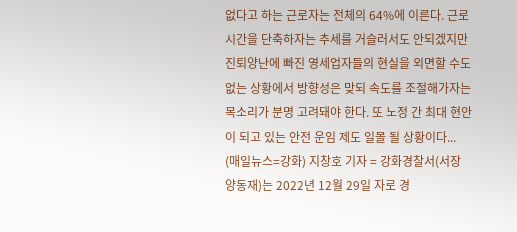없다고 하는 근로자는 전체의 64%에 이른다. 근로시간을 단축하자는 추세를 거슬러서도 안되겠지만 진퇴양난에 빠진 영세업자들의 현실을 외면할 수도 없는 상황에서 방향성은 맞되 속도를 조절해가자는 목소리가 분명 고려돼야 한다. 또 노정 간 최대 현안이 되고 있는 안전 운임 제도 일몰 될 상황이다...
(매일뉴스=강화) 지창호 기자 = 강화경찰서(서장 양동재)는 2022년 12월 29일 자로 경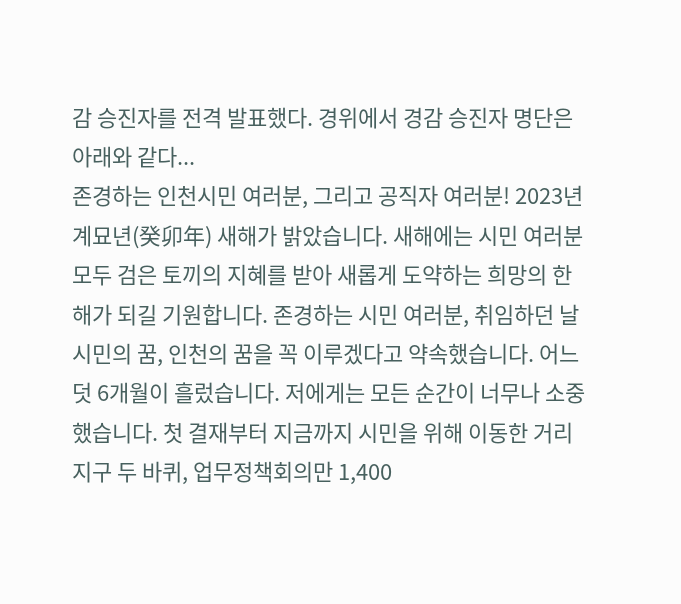감 승진자를 전격 발표했다. 경위에서 경감 승진자 명단은 아래와 같다...
존경하는 인천시민 여러분, 그리고 공직자 여러분! 2023년 계묘년(癸卯年) 새해가 밝았습니다. 새해에는 시민 여러분 모두 검은 토끼의 지혜를 받아 새롭게 도약하는 희망의 한 해가 되길 기원합니다. 존경하는 시민 여러분, 취임하던 날 시민의 꿈, 인천의 꿈을 꼭 이루겠다고 약속했습니다. 어느덧 6개월이 흘렀습니다. 저에게는 모든 순간이 너무나 소중했습니다. 첫 결재부터 지금까지 시민을 위해 이동한 거리 지구 두 바퀴, 업무정책회의만 1,400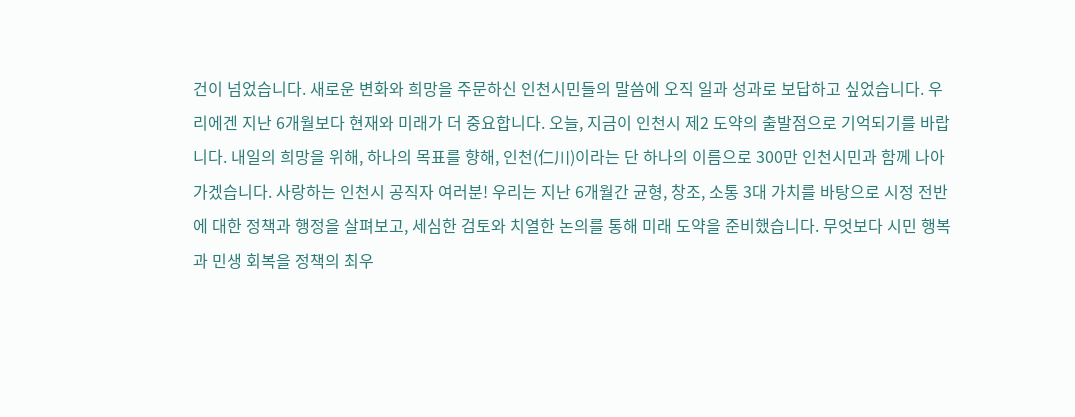건이 넘었습니다. 새로운 변화와 희망을 주문하신 인천시민들의 말씀에 오직 일과 성과로 보답하고 싶었습니다. 우리에겐 지난 6개월보다 현재와 미래가 더 중요합니다. 오늘, 지금이 인천시 제2 도약의 출발점으로 기억되기를 바랍니다. 내일의 희망을 위해, 하나의 목표를 향해, 인천(仁川)이라는 단 하나의 이름으로 300만 인천시민과 함께 나아가겠습니다. 사랑하는 인천시 공직자 여러분! 우리는 지난 6개월간 균형, 창조, 소통 3대 가치를 바탕으로 시정 전반에 대한 정책과 행정을 살펴보고, 세심한 검토와 치열한 논의를 통해 미래 도약을 준비했습니다. 무엇보다 시민 행복과 민생 회복을 정책의 최우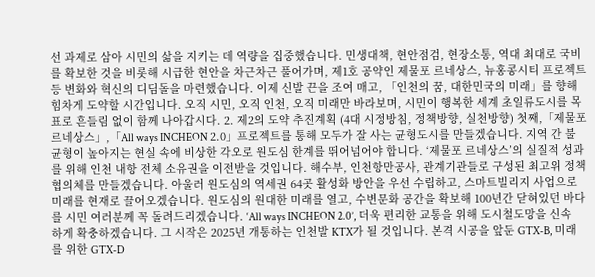선 과제로 삼아 시민의 삶을 지키는 데 역량을 집중했습니다. 민생대책, 현안점검, 현장소통, 역대 최대로 국비를 확보한 것을 비롯해 시급한 현안을 차근차근 풀어가며, 제1호 공약인 제물포 르네상스, 뉴홍콩시티 프로젝트 등 변화와 혁신의 디딤돌을 마련했습니다. 이제 신발 끈을 조여 매고, 「인천의 꿈, 대한민국의 미래」를 향해 힘차게 도약할 시간입니다. 오직 시민, 오직 인천, 오직 미래만 바라보며, 시민이 행복한 세계 초일류도시를 목표로 흔들림 없이 함께 나아갑시다. 2. 제2의 도약 추진계획 (4대 시정방침, 정책방향, 실천방향) 첫째,「제물포 르네상스」,「All ways INCHEON 2.0」프로젝트를 통해 모두가 잘 사는 균형도시를 만들겠습니다. 지역 간 불균형이 높아지는 현실 속에 비상한 각오로 원도심 한계를 뛰어넘어야 합니다. ‘제물포 르네상스’의 실질적 성과를 위해 인천 내항 전체 소유권을 이전받을 것입니다. 해수부, 인천항만공사, 관계기관들로 구성된 최고위 정책협의체를 만들겠습니다. 아울러 원도심의 역세권 64곳 활성화 방안을 우선 수립하고, 스마트빌리지 사업으로 미래를 현재로 끌어오겠습니다. 원도심의 원대한 미래를 열고, 수변문화 공간을 확보해 100년간 닫혀있던 바다를 시민 여러분께 꼭 돌려드리겠습니다. ‘All ways INCHEON 2.0’, 더욱 편리한 교통을 위해 도시철도망을 신속하게 확충하겠습니다. 그 시작은 2025년 개통하는 인천발 KTX가 될 것입니다. 본격 시공을 앞둔 GTX-B, 미래를 위한 GTX-D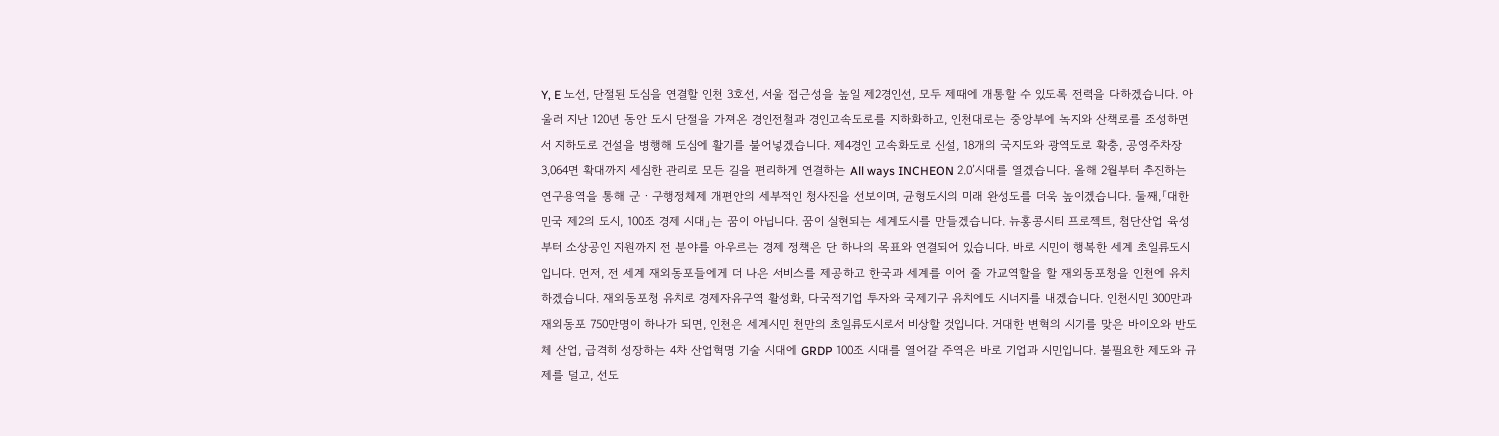Y, E 노선, 단절된 도심을 연결할 인천 3호선, 서울 접근성을 높일 제2경인선, 모두 제때에 개통할 수 있도록 전력을 다하겠습니다. 아울러 지난 120년 동안 도시 단절을 가져온 경인전철과 경인고속도로를 지하화하고, 인천대로는 중앙부에 녹지와 산책로를 조성하면서 지하도로 건설을 병행해 도심에 활기를 불어넣겠습니다. 제4경인 고속화도로 신설, 18개의 국지도와 광역도로 확충, 공영주차장 3,064면 확대까지 세심한 관리로 모든 길을 편리하게 연결하는 All ways INCHEON 2.0’시대를 열겠습니다. 올해 2월부터 추진하는 연구용역을 통해 군ㆍ구행정체제 개편안의 세부적인 청사진을 선보이며, 균형도시의 미래 완성도를 더욱 높이겠습니다. 둘째,「대한민국 제2의 도시, 100조 경제 시대」는 꿈이 아닙니다. 꿈이 실현되는 세계도시를 만들겠습니다. 뉴홍콩시티 프로젝트, 첨단산업 육성부터 소상공인 지원까지 전 분야를 아우르는 경제 정책은 단 하나의 목표와 연결되어 있습니다. 바로 시민이 행복한 세계 초일류도시입니다. 먼저, 전 세계 재외동포들에게 더 나은 서비스를 제공하고 한국과 세계를 이어 줄 가교역할을 할 재외동포청을 인천에 유치하겠습니다. 재외동포청 유치로 경제자유구역 활성화, 다국적기업 투자와 국제기구 유치에도 시너지를 내겠습니다. 인천시민 300만과 재외동포 750만명이 하나가 되면, 인천은 세계시민 천만의 초일류도시로서 비상할 것입니다. 거대한 변혁의 시기를 맞은 바이오와 반도체 산업, 급격히 성장하는 4차 산업혁명 기술 시대에 GRDP 100조 시대를 열어갈 주역은 바로 기업과 시민입니다. 불필요한 제도와 규제를 덜고, 선도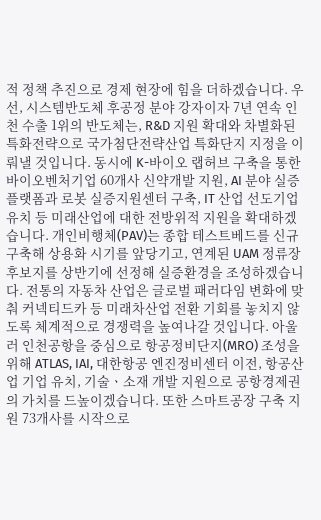적 정책 추진으로 경제 현장에 힘을 더하겠습니다. 우선, 시스템반도체 후공정 분야 강자이자 7년 연속 인천 수출 1위의 반도체는, R&D 지원 확대와 차별화된 특화전략으로 국가첨단전략산업 특화단지 지정을 이뤄낼 것입니다. 동시에 K-바이오 랩허브 구축을 통한 바이오벤처기업 60개사 신약개발 지원, AI 분야 실증 플랫폼과 로봇 실증지원센터 구축, IT 산업 선도기업 유치 등 미래산업에 대한 전방위적 지원을 확대하겠습니다. 개인비행체(PAV)는 종합 테스트베드를 신규 구축해 상용화 시기를 앞당기고, 연계된 UAM 정류장 후보지를 상반기에 선정해 실증환경을 조성하겠습니다. 전통의 자동차 산업은 글로벌 패러다임 변화에 맞춰 커넥티드카 등 미래차산업 전환 기회를 놓치지 않도록 체계적으로 경쟁력을 높여나갈 것입니다. 아울러 인천공항을 중심으로 항공정비단지(MRO) 조성을 위해 ATLAS, IAI, 대한항공 엔진정비센터 이전, 항공산업 기업 유치, 기술ㆍ소재 개발 지원으로 공항경제권의 가치를 드높이겠습니다. 또한 스마트공장 구축 지원 73개사를 시작으로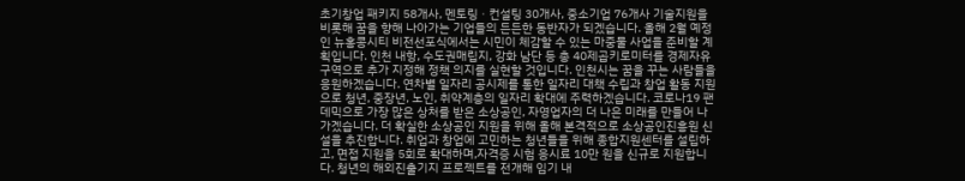초기창업 패키지 58개사, 멘토링ㆍ컨설팅 30개사, 중소기업 76개사 기술지원을 비롯해 꿈을 향해 나아가는 기업들의 든든한 동반자가 되겠습니다. 올해 2월 예정인 뉴홍콩시티 비전선포식에서는 시민이 체감할 수 있는 마중물 사업을 준비할 계획입니다. 인천 내항, 수도권매립지, 강화 남단 등 총 40제곱키로미터를 경제자유구역으로 추가 지정해 정책 의지를 실현할 것입니다. 인천시는 꿈을 꾸는 사람들을 응원하겠습니다. 연차별 일자리 공시제를 통한 일자리 대책 수립과 창업 활동 지원으로 청년, 중장년, 노인, 취약계층의 일자리 확대에 주력하겠습니다. 코로나19 팬데믹으로 가장 많은 상처를 받은 소상공인, 자영업자의 더 나은 미래를 만들어 나가겠습니다. 더 확실한 소상공인 지원을 위해 올해 본격적으로 소상공인진흥원 신설을 추진합니다. 취업과 창업에 고민하는 청년들을 위해 종합지원센터를 설립하고, 면접 지원을 5회로 확대하며,자격증 시험 응시료 10만 원을 신규로 지원합니다. 청년의 해외진출기지 프로젝트를 전개해 임기 내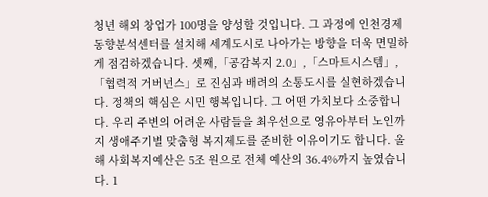청년 해외 창업가 100명을 양성할 것입니다. 그 과정에 인천경제동향분석센터를 설치해 세계도시로 나아가는 방향을 더욱 면밀하게 점검하겠습니다. 셋째,「공감복지 2.0」,「스마트시스템」,「협력적 거버넌스」로 진심과 배려의 소통도시를 실현하겠습니다. 정책의 핵심은 시민 행복입니다. 그 어떤 가치보다 소중합니다. 우리 주변의 어려운 사람들을 최우선으로 영유아부터 노인까지 생애주기별 맞춤형 복지제도를 준비한 이유이기도 합니다. 올해 사회복지예산은 5조 원으로 전체 예산의 36.4%까지 높였습니다. 1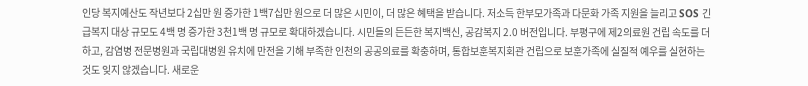인당 복지예산도 작년보다 2십만 원 증가한 1백7십만 원으로 더 많은 시민이, 더 많은 혜택을 받습니다. 저소득 한부모가족과 다문화 가족 지원을 늘리고 SOS 긴급복지 대상 규모도 4백 명 증가한 3천1백 명 규모로 확대하겠습니다. 시민들의 든든한 복지백신, 공감복지 2.0 버전입니다. 부평구에 제2의료원 건립 속도를 더하고, 감염병 전문병원과 국립대병원 유치에 만전을 기해 부족한 인천의 공공의료를 확충하며, 통합보훈복지회관 건립으로 보훈가족에 실질적 예우를 실현하는 것도 잊지 않겠습니다. 새로운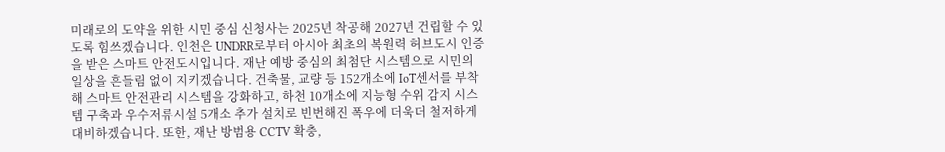미래로의 도약을 위한 시민 중심 신청사는 2025년 착공해 2027년 건립할 수 있도록 힘쓰겠습니다. 인천은 UNDRR로부터 아시아 최초의 복원력 허브도시 인증을 받은 스마트 안전도시입니다. 재난 예방 중심의 최첨단 시스템으로 시민의 일상을 흔들림 없이 지키겠습니다. 건축물, 교량 등 152개소에 IoT센서를 부착해 스마트 안전관리 시스템을 강화하고, 하천 10개소에 지능형 수위 감지 시스템 구축과 우수저류시설 5개소 추가 설치로 빈번해진 폭우에 더욱더 철저하게 대비하겠습니다. 또한, 재난 방범용 CCTV 확충,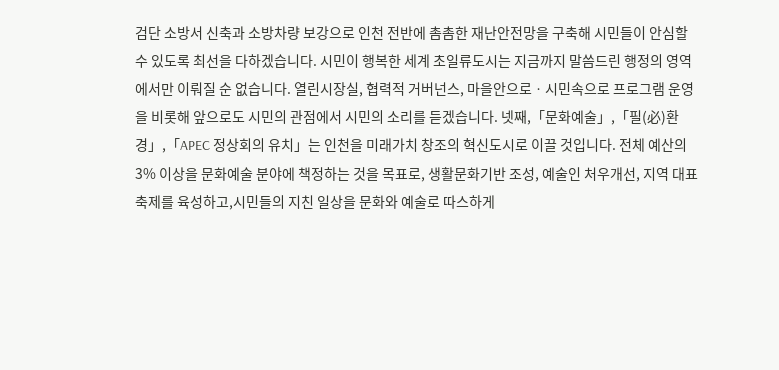검단 소방서 신축과 소방차량 보강으로 인천 전반에 촘촘한 재난안전망을 구축해 시민들이 안심할 수 있도록 최선을 다하겠습니다. 시민이 행복한 세계 초일류도시는 지금까지 말씀드린 행정의 영역에서만 이뤄질 순 없습니다. 열린시장실, 협력적 거버넌스, 마을안으로ㆍ시민속으로 프로그램 운영을 비롯해 앞으로도 시민의 관점에서 시민의 소리를 듣겠습니다. 넷째,「문화예술」,「필(必)환경」,「APEC 정상회의 유치」는 인천을 미래가치 창조의 혁신도시로 이끌 것입니다. 전체 예산의 3% 이상을 문화예술 분야에 책정하는 것을 목표로, 생활문화기반 조성, 예술인 처우개선, 지역 대표축제를 육성하고,시민들의 지친 일상을 문화와 예술로 따스하게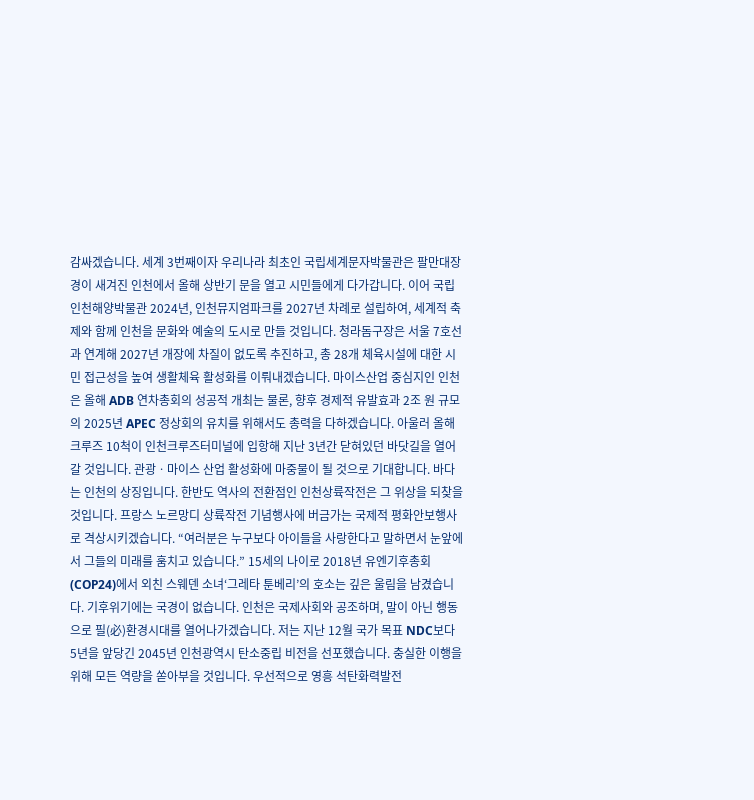감싸겠습니다. 세계 3번째이자 우리나라 최초인 국립세계문자박물관은 팔만대장경이 새겨진 인천에서 올해 상반기 문을 열고 시민들에게 다가갑니다. 이어 국립인천해양박물관 2024년, 인천뮤지엄파크를 2027년 차례로 설립하여, 세계적 축제와 함께 인천을 문화와 예술의 도시로 만들 것입니다. 청라돔구장은 서울 7호선과 연계해 2027년 개장에 차질이 없도록 추진하고, 총 28개 체육시설에 대한 시민 접근성을 높여 생활체육 활성화를 이뤄내겠습니다. 마이스산업 중심지인 인천은 올해 ADB 연차총회의 성공적 개최는 물론, 향후 경제적 유발효과 2조 원 규모의 2025년 APEC 정상회의 유치를 위해서도 총력을 다하겠습니다. 아울러 올해 크루즈 10척이 인천크루즈터미널에 입항해 지난 3년간 닫혀있던 바닷길을 열어갈 것입니다. 관광ㆍ마이스 산업 활성화에 마중물이 될 것으로 기대합니다. 바다는 인천의 상징입니다. 한반도 역사의 전환점인 인천상륙작전은 그 위상을 되찾을 것입니다. 프랑스 노르망디 상륙작전 기념행사에 버금가는 국제적 평화안보행사로 격상시키겠습니다. “여러분은 누구보다 아이들을 사랑한다고 말하면서 눈앞에서 그들의 미래를 훔치고 있습니다.” 15세의 나이로 2018년 유엔기후총회(COP24)에서 외친 스웨덴 소녀‘그레타 툰베리’의 호소는 깊은 울림을 남겼습니다. 기후위기에는 국경이 없습니다. 인천은 국제사회와 공조하며, 말이 아닌 행동으로 필(必)환경시대를 열어나가겠습니다. 저는 지난 12월 국가 목표 NDC보다 5년을 앞당긴 2045년 인천광역시 탄소중립 비전을 선포했습니다. 충실한 이행을 위해 모든 역량을 쏟아부을 것입니다. 우선적으로 영흥 석탄화력발전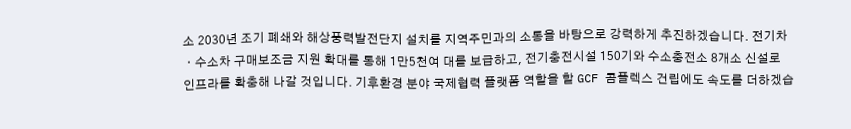소 2030년 조기 폐쇄와 해상풍력발전단지 설치를 지역주민과의 소통을 바탕으로 강력하게 추진하겠습니다. 전기차ㆍ수소차 구매보조금 지원 확대를 통해 1만5천여 대를 보급하고, 전기충전시설 150기와 수소충전소 8개소 신설로 인프라를 확충해 나갈 것입니다. 기후환경 분야 국제협력 플랫폼 역할을 할 GCF 콤플렉스 건립에도 속도를 더하겠습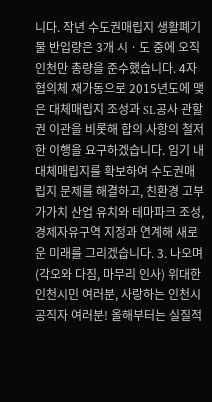니다. 작년 수도권매립지 생활폐기물 반입량은 3개 시ㆍ도 중에 오직 인천만 총량을 준수했습니다. 4자 협의체 재가동으로 2015년도에 맺은 대체매립지 조성과 SL공사 관할권 이관을 비롯해 합의 사항의 철저한 이행을 요구하겠습니다. 임기 내 대체매립지를 확보하여 수도권매립지 문제를 해결하고, 친환경 고부가가치 산업 유치와 테마파크 조성, 경제자유구역 지정과 연계해 새로운 미래를 그리겠습니다. 3. 나오며 (각오와 다짐, 마무리 인사) 위대한 인천시민 여러분, 사랑하는 인천시 공직자 여러분! 올해부터는 실질적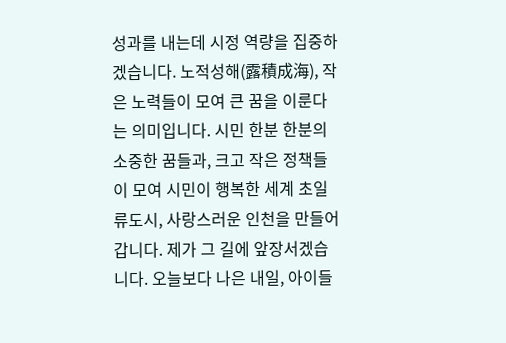성과를 내는데 시정 역량을 집중하겠습니다. 노적성해(露積成海), 작은 노력들이 모여 큰 꿈을 이룬다는 의미입니다. 시민 한분 한분의 소중한 꿈들과, 크고 작은 정책들이 모여 시민이 행복한 세계 초일류도시, 사랑스러운 인천을 만들어갑니다. 제가 그 길에 앞장서겠습니다. 오늘보다 나은 내일, 아이들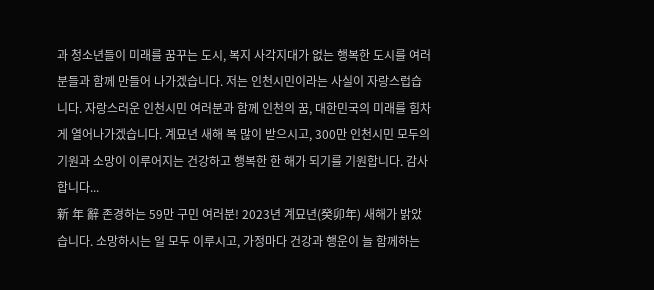과 청소년들이 미래를 꿈꾸는 도시, 복지 사각지대가 없는 행복한 도시를 여러분들과 함께 만들어 나가겠습니다. 저는 인천시민이라는 사실이 자랑스럽습니다. 자랑스러운 인천시민 여러분과 함께 인천의 꿈, 대한민국의 미래를 힘차게 열어나가겠습니다. 계묘년 새해 복 많이 받으시고, 300만 인천시민 모두의 기원과 소망이 이루어지는 건강하고 행복한 한 해가 되기를 기원합니다. 감사합니다...
新 年 辭 존경하는 59만 구민 여러분! 2023년 계묘년(癸卯年) 새해가 밝았습니다. 소망하시는 일 모두 이루시고, 가정마다 건강과 행운이 늘 함께하는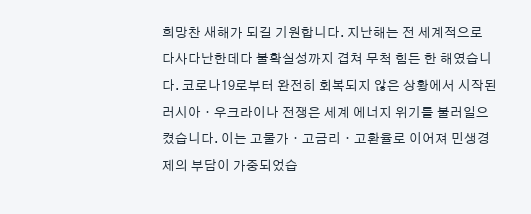희망찬 새해가 되길 기원합니다. 지난해는 전 세계적으로 다사다난한데다 불확실성까지 겹쳐 무척 힘든 한 해였습니다. 코로나19로부터 완전히 회복되지 않은 상황에서 시작된 러시아ㆍ우크라이나 전쟁은 세계 에너지 위기를 불러일으켰습니다. 이는 고물가ㆍ고금리ㆍ고환율로 이어져 민생경제의 부담이 가중되었습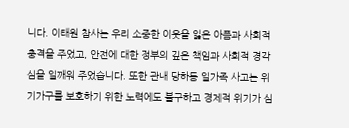니다. 이태원 참사는 우리 소중한 이웃을 잃은 아픔과 사회적 충격을 주었고, 안전에 대한 정부의 깊은 책임과 사회적 경각심을 일깨워 주었습니다. 또한 관내 당하동 일가족 사고는 위기가구를 보호하기 위한 노력에도 불구하고 경제적 위기가 심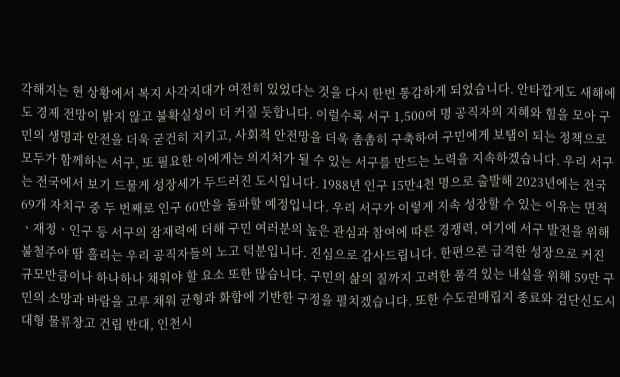각해지는 현 상황에서 복지 사각지대가 여전히 있었다는 것을 다시 한번 통감하게 되었습니다. 안타깝게도 새해에도 경제 전망이 밝지 않고 불확실성이 더 커질 듯합니다. 이럴수록 서구 1,500여 명 공직자의 지혜와 힘을 모아 구민의 생명과 안전을 더욱 굳건히 지키고, 사회적 안전망을 더욱 촘촘히 구축하여 구민에게 보탬이 되는 정책으로 모두가 함께하는 서구, 또 필요한 이에게는 의지처가 될 수 있는 서구를 만드는 노력을 지속하겠습니다. 우리 서구는 전국에서 보기 드물게 성장세가 두드러진 도시입니다. 1988년 인구 15만4천 명으로 출발해 2023년에는 전국 69개 자치구 중 두 번째로 인구 60만을 돌파할 예정입니다. 우리 서구가 이렇게 지속 성장할 수 있는 이유는 면적ㆍ재정ㆍ인구 등 서구의 잠재력에 더해 구민 여러분의 높은 관심과 참여에 따른 경쟁력, 여기에 서구 발전을 위해 불철주야 땀 흘리는 우리 공직자들의 노고 덕분입니다. 진심으로 감사드립니다. 한편으론 급격한 성장으로 커진 규모만큼이나 하나하나 채워야 할 요소 또한 많습니다. 구민의 삶의 질까지 고려한 품격 있는 내실을 위해 59만 구민의 소망과 바람을 고루 채워 균형과 화합에 기반한 구정을 펼치겠습니다. 또한 수도권매립지 종료와 검단신도시 대형 물류창고 건립 반대, 인천시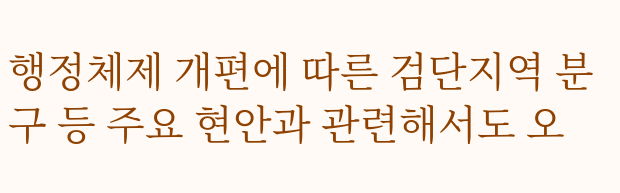행정체제 개편에 따른 검단지역 분구 등 주요 현안과 관련해서도 오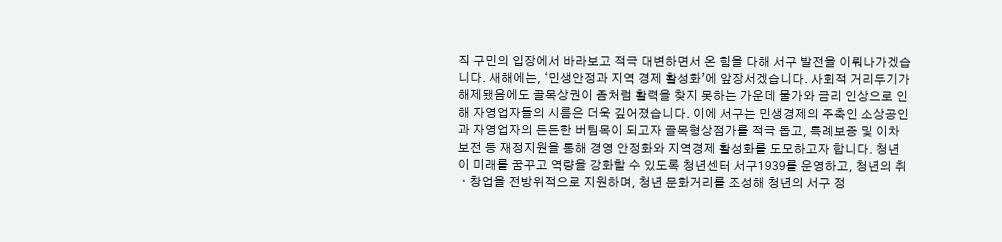직 구민의 입장에서 바라보고 적극 대변하면서 온 힘을 다해 서구 발전을 이뤄나가겠습니다. 새해에는, ‘민생안정과 지역 경제 활성화’에 앞장서겠습니다. 사회적 거리두기가 해제됐음에도 골목상권이 좀처럼 활력을 찾지 못하는 가운데 물가와 금리 인상으로 인해 자영업자들의 시름은 더욱 깊어졌습니다. 이에 서구는 민생경제의 주축인 소상공인과 자영업자의 든든한 버팀목이 되고자 골목형상점가를 적극 돕고, 특례보증 및 이차보전 등 재정지원을 통해 경영 안정화와 지역경제 활성화를 도모하고자 합니다. 청년이 미래를 꿈꾸고 역량을 강화할 수 있도록 청년센터 서구1939를 운영하고, 청년의 취ㆍ창업을 전방위적으로 지원하며, 청년 문화거리를 조성해 청년의 서구 정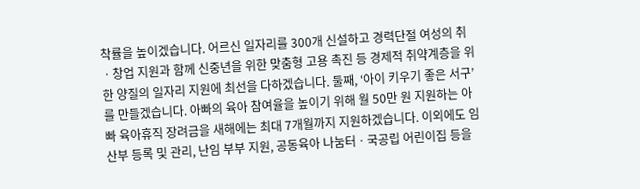착률을 높이겠습니다. 어르신 일자리를 300개 신설하고 경력단절 여성의 취ㆍ창업 지원과 함께 신중년을 위한 맞춤형 고용 촉진 등 경제적 취약계층을 위한 양질의 일자리 지원에 최선을 다하겠습니다. 둘째, ‘아이 키우기 좋은 서구’를 만들겠습니다. 아빠의 육아 참여율을 높이기 위해 월 50만 원 지원하는 아빠 육아휴직 장려금을 새해에는 최대 7개월까지 지원하겠습니다. 이외에도 임산부 등록 및 관리, 난임 부부 지원, 공동육아 나눔터ㆍ국공립 어린이집 등을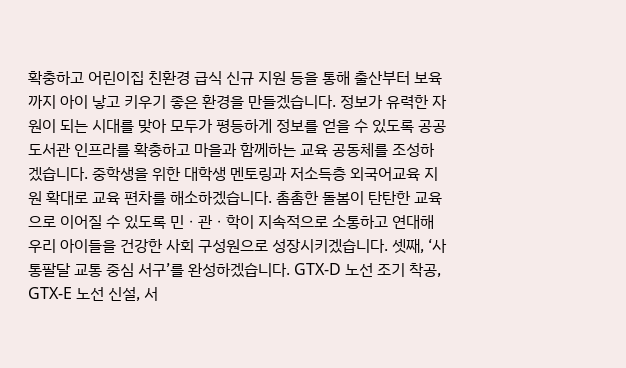확충하고 어린이집 친환경 급식 신규 지원 등을 통해 출산부터 보육까지 아이 낳고 키우기 좋은 환경을 만들겠습니다. 정보가 유력한 자원이 되는 시대를 맞아 모두가 평등하게 정보를 얻을 수 있도록 공공도서관 인프라를 확충하고 마을과 함께하는 교육 공동체를 조성하겠습니다. 중학생을 위한 대학생 멘토링과 저소득층 외국어교육 지원 확대로 교육 편차를 해소하겠습니다. 촘촘한 돌봄이 탄탄한 교육으로 이어질 수 있도록 민ㆍ관ㆍ학이 지속적으로 소통하고 연대해 우리 아이들을 건강한 사회 구성원으로 성장시키겠습니다. 셋째, ‘사통팔달 교통 중심 서구’를 완성하겠습니다. GTX-D 노선 조기 착공, GTX-E 노선 신설, 서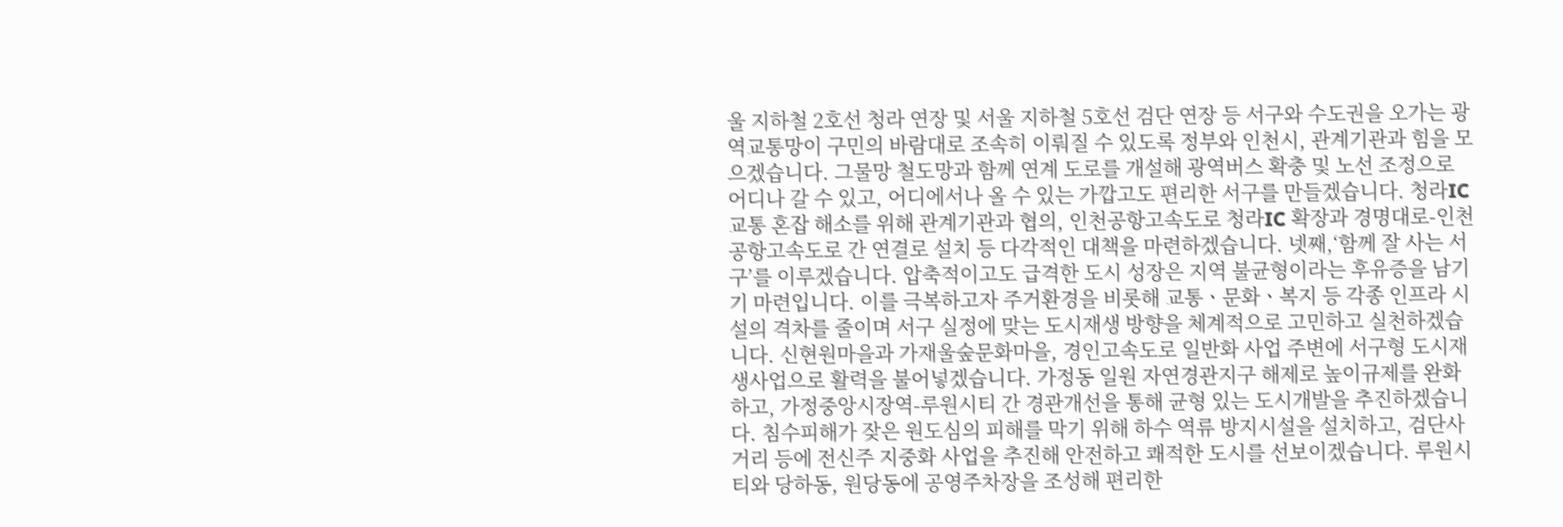울 지하철 2호선 청라 연장 및 서울 지하철 5호선 검단 연장 등 서구와 수도권을 오가는 광역교통망이 구민의 바람대로 조속히 이뤄질 수 있도록 정부와 인천시, 관계기관과 힘을 모으겠습니다. 그물망 철도망과 함께 연계 도로를 개설해 광역버스 확충 및 노선 조정으로 어디나 갈 수 있고, 어디에서나 올 수 있는 가깝고도 편리한 서구를 만들겠습니다. 청라IC 교통 혼잡 해소를 위해 관계기관과 협의, 인천공항고속도로 청라IC 확장과 경명대로-인천공항고속도로 간 연결로 설치 등 다각적인 대책을 마련하겠습니다. 넷째,‘함께 잘 사는 서구’를 이루겠습니다. 압축적이고도 급격한 도시 성장은 지역 불균형이라는 후유증을 남기기 마련입니다. 이를 극복하고자 주거환경을 비롯해 교통ㆍ문화ㆍ복지 등 각종 인프라 시설의 격차를 줄이며 서구 실정에 맞는 도시재생 방향을 체계적으로 고민하고 실천하겠습니다. 신현원마을과 가재울숲문화마을, 경인고속도로 일반화 사업 주변에 서구형 도시재생사업으로 활력을 불어넣겠습니다. 가정동 일원 자연경관지구 해제로 높이규제를 완화하고, 가정중앙시장역-루원시티 간 경관개선을 통해 균형 있는 도시개발을 추진하겠습니다. 침수피해가 잦은 원도심의 피해를 막기 위해 하수 역류 방지시설을 설치하고, 검단사거리 등에 전신주 지중화 사업을 추진해 안전하고 쾌적한 도시를 선보이겠습니다. 루원시티와 당하동, 원당동에 공영주차장을 조성해 편리한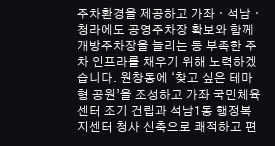주차환경을 제공하고 가좌ㆍ석남ㆍ청라에도 공영주차장 확보와 함께 개방주차장을 늘리는 등 부족한 주차 인프라를 채우기 위해 노력하겠습니다. 원창동에 ‘찾고 싶은 테마형 공원’을 조성하고 가좌 국민체육센터 조기 건립과 석남1동 행정복지센터 청사 신축으로 쾌적하고 편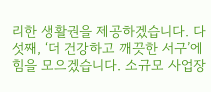리한 생활권을 제공하겠습니다. 다섯째, ‘더 건강하고 깨끗한 서구’에 힘을 모으겠습니다. 소규모 사업장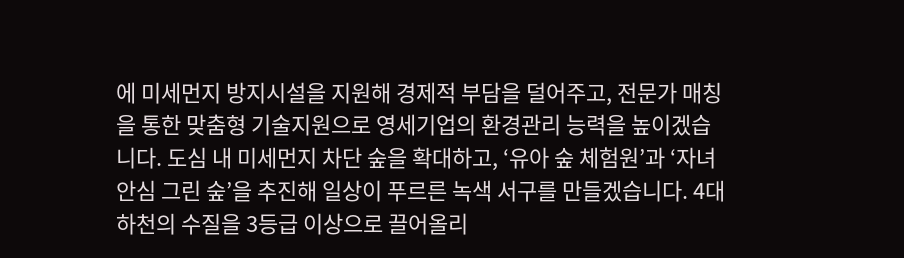에 미세먼지 방지시설을 지원해 경제적 부담을 덜어주고, 전문가 매칭을 통한 맞춤형 기술지원으로 영세기업의 환경관리 능력을 높이겠습니다. 도심 내 미세먼지 차단 숲을 확대하고, ‘유아 숲 체험원’과 ‘자녀안심 그린 숲’을 추진해 일상이 푸르른 녹색 서구를 만들겠습니다. 4대 하천의 수질을 3등급 이상으로 끌어올리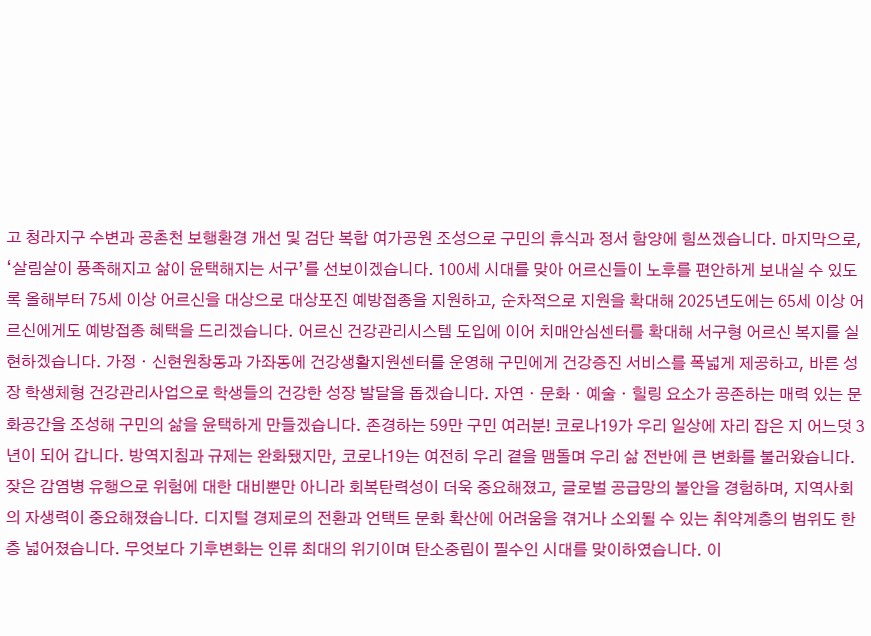고 청라지구 수변과 공촌천 보행환경 개선 및 검단 복합 여가공원 조성으로 구민의 휴식과 정서 함양에 힘쓰겠습니다. 마지막으로, ‘살림살이 풍족해지고 삶이 윤택해지는 서구’를 선보이겠습니다. 100세 시대를 맞아 어르신들이 노후를 편안하게 보내실 수 있도록 올해부터 75세 이상 어르신을 대상으로 대상포진 예방접종을 지원하고, 순차적으로 지원을 확대해 2025년도에는 65세 이상 어르신에게도 예방접종 혜택을 드리겠습니다. 어르신 건강관리시스템 도입에 이어 치매안심센터를 확대해 서구형 어르신 복지를 실현하겠습니다. 가정ㆍ신현원창동과 가좌동에 건강생활지원센터를 운영해 구민에게 건강증진 서비스를 폭넓게 제공하고, 바른 성장 학생체형 건강관리사업으로 학생들의 건강한 성장 발달을 돕겠습니다. 자연ㆍ문화ㆍ예술ㆍ힐링 요소가 공존하는 매력 있는 문화공간을 조성해 구민의 삶을 윤택하게 만들겠습니다. 존경하는 59만 구민 여러분! 코로나19가 우리 일상에 자리 잡은 지 어느덧 3년이 되어 갑니다. 방역지침과 규제는 완화됐지만, 코로나19는 여전히 우리 곁을 맴돌며 우리 삶 전반에 큰 변화를 불러왔습니다. 잦은 감염병 유행으로 위험에 대한 대비뿐만 아니라 회복탄력성이 더욱 중요해졌고, 글로벌 공급망의 불안을 경험하며, 지역사회의 자생력이 중요해졌습니다. 디지털 경제로의 전환과 언택트 문화 확산에 어려움을 겪거나 소외될 수 있는 취약계층의 범위도 한층 넓어졌습니다. 무엇보다 기후변화는 인류 최대의 위기이며 탄소중립이 필수인 시대를 맞이하였습니다. 이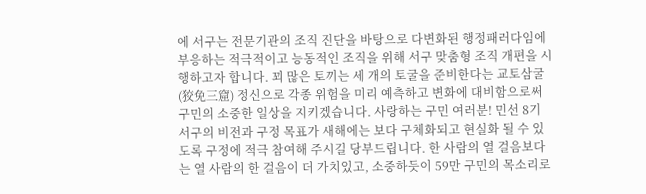에 서구는 전문기관의 조직 진단을 바탕으로 다변화된 행정패러다임에 부응하는 적극적이고 능동적인 조직을 위해 서구 맞춤형 조직 개편을 시행하고자 합니다. 꾀 많은 토끼는 세 개의 토굴을 준비한다는 교토삼굴(狡免三窟) 정신으로 각종 위험을 미리 예측하고 변화에 대비함으로써 구민의 소중한 일상을 지키겠습니다. 사랑하는 구민 여러분! 민선 8기 서구의 비전과 구정 목표가 새해에는 보다 구체화되고 현실화 될 수 있도록 구정에 적극 참여해 주시길 당부드립니다. 한 사람의 열 걸음보다는 열 사람의 한 걸음이 더 가치있고, 소중하듯이 59만 구민의 목소리로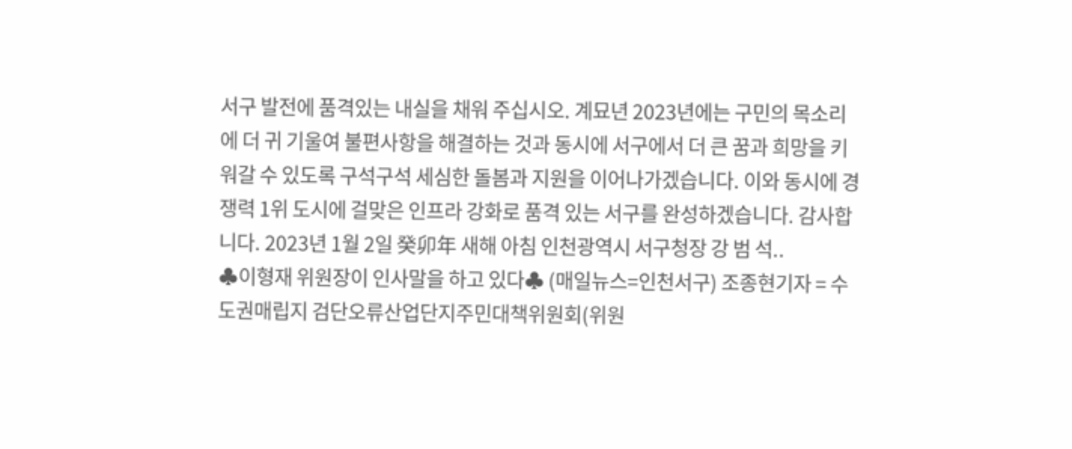서구 발전에 품격있는 내실을 채워 주십시오. 계묘년 2023년에는 구민의 목소리에 더 귀 기울여 불편사항을 해결하는 것과 동시에 서구에서 더 큰 꿈과 희망을 키워갈 수 있도록 구석구석 세심한 돌봄과 지원을 이어나가겠습니다. 이와 동시에 경쟁력 1위 도시에 걸맞은 인프라 강화로 품격 있는 서구를 완성하겠습니다. 감사합니다. 2023년 1월 2일 癸卯年 새해 아침 인천광역시 서구청장 강 범 석..
♣이형재 위원장이 인사말을 하고 있다♣ (매일뉴스=인천서구) 조종현기자 = 수도권매립지 검단오류산업단지주민대책위원회(위원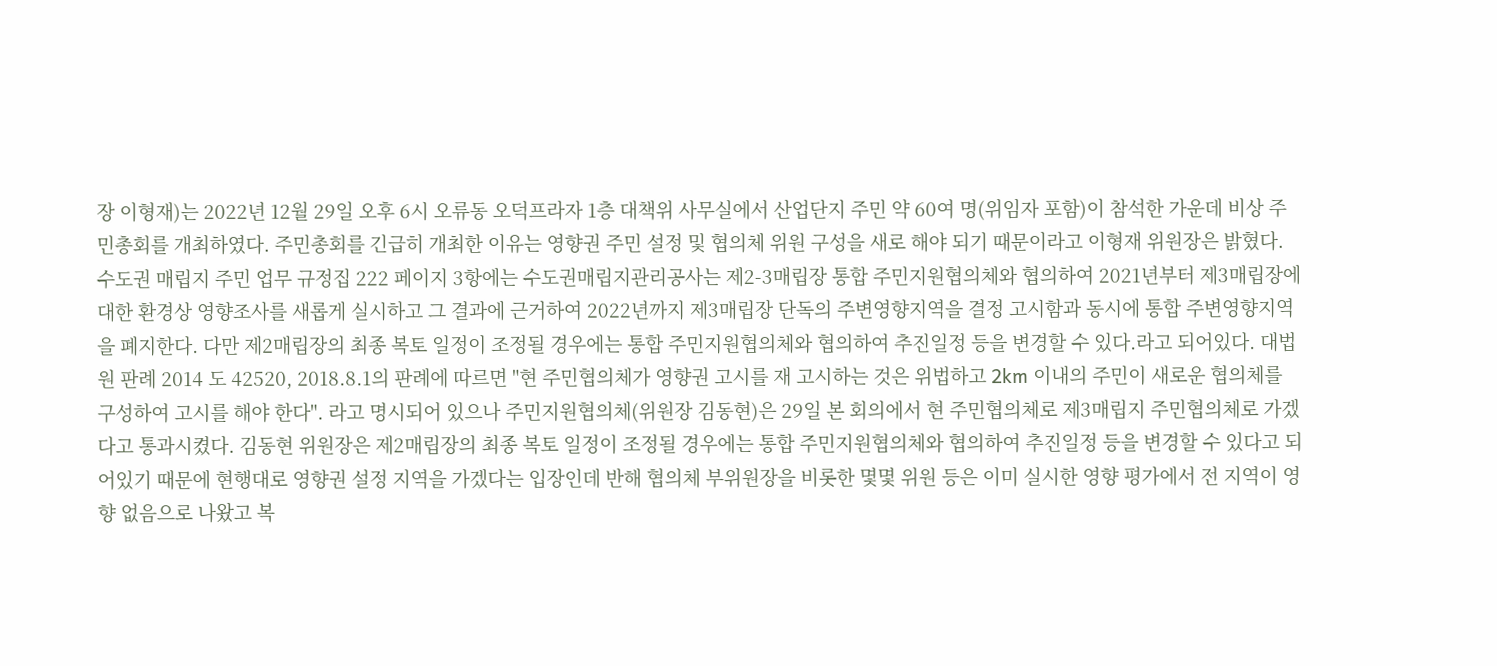장 이형재)는 2022년 12월 29일 오후 6시 오류동 오덕프라자 1층 대책위 사무실에서 산업단지 주민 약 60여 명(위임자 포함)이 참석한 가운데 비상 주민총회를 개최하였다. 주민총회를 긴급히 개최한 이유는 영향권 주민 설정 및 협의체 위원 구성을 새로 해야 되기 때문이라고 이형재 위원장은 밝혔다. 수도권 매립지 주민 업무 규정집 222 페이지 3항에는 수도권매립지관리공사는 제2-3매립장 통합 주민지원협의체와 협의하여 2021년부터 제3매립장에 대한 환경상 영향조사를 새롭게 실시하고 그 결과에 근거하여 2022년까지 제3매립장 단독의 주변영향지역을 결정 고시함과 동시에 통합 주변영향지역을 폐지한다. 다만 제2매립장의 최종 복토 일정이 조정될 경우에는 통합 주민지원협의체와 협의하여 추진일정 등을 변경할 수 있다.라고 되어있다. 대법원 판례 2014 도 42520, 2018.8.1의 판례에 따르면 "현 주민협의체가 영향권 고시를 재 고시하는 것은 위법하고 2km 이내의 주민이 새로운 협의체를 구성하여 고시를 해야 한다". 라고 명시되어 있으나 주민지원협의체(위원장 김동현)은 29일 본 회의에서 현 주민협의체로 제3매립지 주민협의체로 가겠다고 통과시켰다. 김동현 위원장은 제2매립장의 최종 복토 일정이 조정될 경우에는 통합 주민지원협의체와 협의하여 추진일정 등을 변경할 수 있다고 되어있기 때문에 현행대로 영향권 설정 지역을 가겠다는 입장인데 반해 협의체 부위원장을 비롯한 몇몇 위원 등은 이미 실시한 영향 평가에서 전 지역이 영향 없음으로 나왔고 복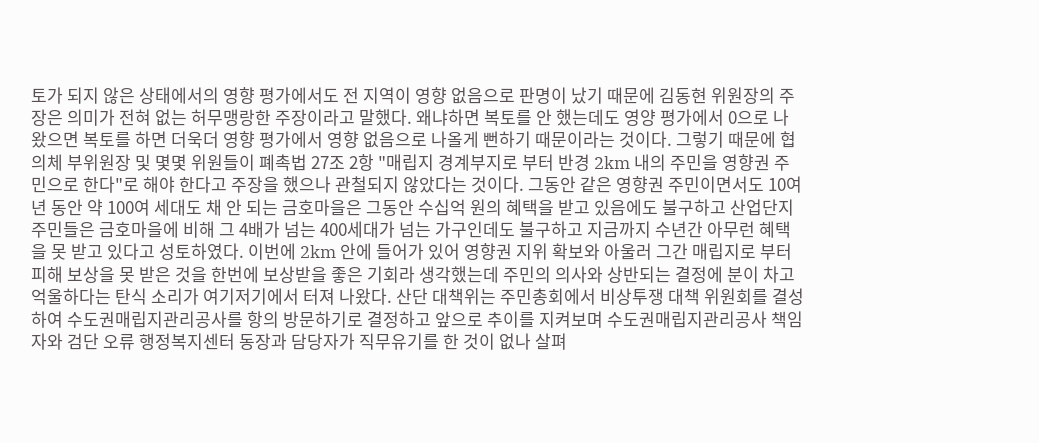토가 되지 않은 상태에서의 영향 평가에서도 전 지역이 영향 없음으로 판명이 났기 때문에 김동현 위원장의 주장은 의미가 전혀 없는 허무맹랑한 주장이라고 말했다. 왜냐하면 복토를 안 했는데도 영양 평가에서 0으로 나왔으면 복토를 하면 더욱더 영향 평가에서 영향 없음으로 나올게 뻔하기 때문이라는 것이다. 그렇기 때문에 협의체 부위원장 및 몇몇 위원들이 폐촉법 27조 2항 "매립지 경계부지로 부터 반경 2km 내의 주민을 영향권 주민으로 한다"로 해야 한다고 주장을 했으나 관철되지 않았다는 것이다. 그동안 같은 영향권 주민이면서도 10여 년 동안 약 100여 세대도 채 안 되는 금호마을은 그동안 수십억 원의 혜택을 받고 있음에도 불구하고 산업단지 주민들은 금호마을에 비해 그 4배가 넘는 400세대가 넘는 가구인데도 불구하고 지금까지 수년간 아무런 혜택을 못 받고 있다고 성토하였다. 이번에 2km 안에 들어가 있어 영향권 지위 확보와 아울러 그간 매립지로 부터 피해 보상을 못 받은 것을 한번에 보상받을 좋은 기회라 생각했는데 주민의 의사와 상반되는 결정에 분이 차고 억울하다는 탄식 소리가 여기저기에서 터져 나왔다. 산단 대책위는 주민총회에서 비상투쟁 대책 위원회를 결성하여 수도권매립지관리공사를 항의 방문하기로 결정하고 앞으로 추이를 지켜보며 수도권매립지관리공사 책임자와 검단 오류 행정복지센터 동장과 담당자가 직무유기를 한 것이 없나 살펴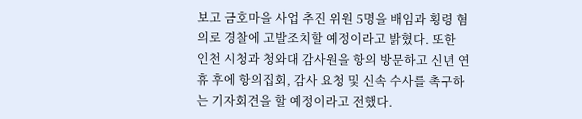보고 금호마을 사업 추진 위원 5명을 배임과 횡령 혐의로 경찰에 고발조치할 예정이라고 밝혔다. 또한 인천 시청과 청와대 감사원을 항의 방문하고 신년 연휴 후에 항의집회, 감사 요청 및 신속 수사를 촉구하는 기자회견을 할 예정이라고 전했다.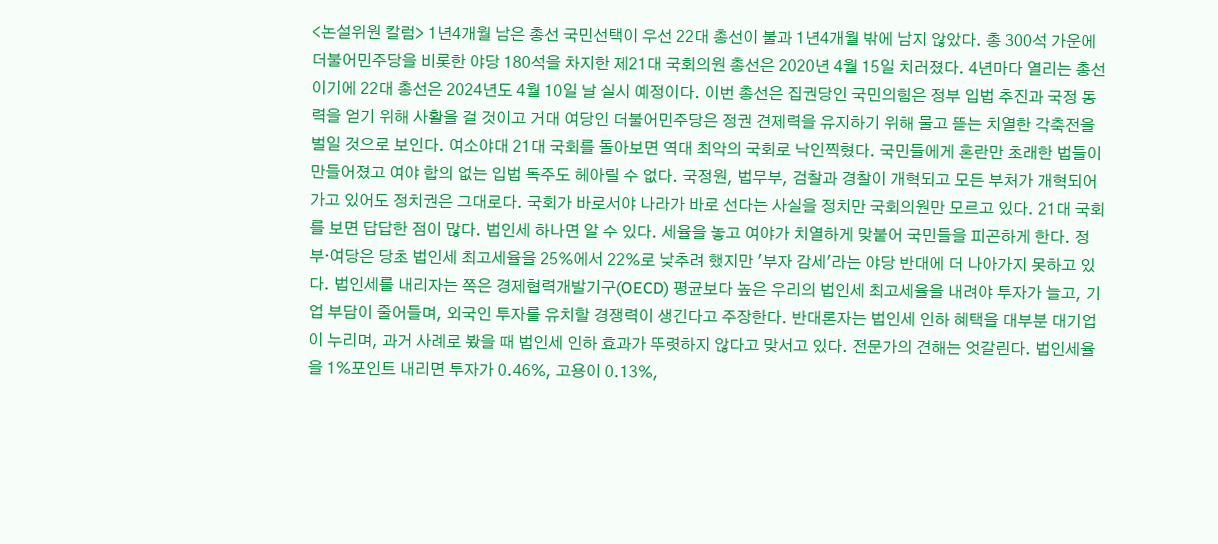<논설위원 칼럼> 1년4개월 남은 총선 국민선택이 우선 22대 총선이 불과 1년4개월 밖에 남지 않았다. 총 300석 가운에 더불어민주당을 비롯한 야당 180석을 차지한 제21대 국회의원 총선은 2020년 4월 15일 치러졌다. 4년마다 열리는 총선이기에 22대 총선은 2024년도 4월 10일 날 실시 예정이다. 이번 총선은 집권당인 국민의힘은 정부 입법 추진과 국정 동력을 얻기 위해 사활을 걸 것이고 거대 여당인 더불어민주당은 정권 견제력을 유지하기 위해 물고 뜯는 치열한 각축전을 벌일 것으로 보인다. 여소야대 21대 국회를 돌아보면 역대 최악의 국회로 낙인찍혔다. 국민들에게 혼란만 초래한 법들이 만들어졌고 여야 합의 없는 입법 독주도 헤아릴 수 없다. 국정원, 법무부, 검찰과 경찰이 개혁되고 모든 부처가 개혁되어 가고 있어도 정치권은 그대로다. 국회가 바로서야 나라가 바로 선다는 사실을 정치만 국회의원만 모르고 있다. 21대 국회를 보면 답답한 점이 많다. 법인세 하나면 알 수 있다. 세율을 놓고 여야가 치열하게 맞붙어 국민들을 피곤하게 한다. 정부·여당은 당초 법인세 최고세율을 25%에서 22%로 낮추려 했지만 '부자 감세'라는 야당 반대에 더 나아가지 못하고 있다. 법인세를 내리자는 쪽은 경제협력개발기구(OECD) 평균보다 높은 우리의 법인세 최고세율을 내려야 투자가 늘고, 기업 부담이 줄어들며, 외국인 투자를 유치할 경쟁력이 생긴다고 주장한다. 반대론자는 법인세 인하 혜택을 대부분 대기업이 누리며, 과거 사례로 봤을 때 법인세 인하 효과가 뚜렷하지 않다고 맞서고 있다. 전문가의 견해는 엇갈린다. 법인세율을 1%포인트 내리면 투자가 0.46%, 고용이 0.13%,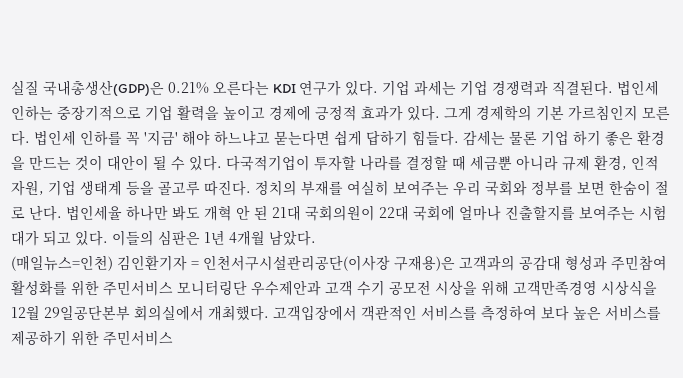실질 국내총생산(GDP)은 0.21% 오른다는 KDI 연구가 있다. 기업 과세는 기업 경쟁력과 직결된다. 법인세 인하는 중장기적으로 기업 활력을 높이고 경제에 긍정적 효과가 있다. 그게 경제학의 기본 가르침인지 모른다. 법인세 인하를 꼭 '지금' 해야 하느냐고 묻는다면 쉽게 답하기 힘들다. 감세는 물론 기업 하기 좋은 환경을 만드는 것이 대안이 될 수 있다. 다국적기업이 투자할 나라를 결정할 때 세금뿐 아니라 규제 환경, 인적자원, 기업 생태계 등을 골고루 따진다. 정치의 부재를 여실히 보여주는 우리 국회와 정부를 보면 한숨이 절로 난다. 법인세율 하나만 봐도 개혁 안 된 21대 국회의원이 22대 국회에 얼마나 진출할지를 보여주는 시험대가 되고 있다. 이들의 심판은 1년 4개월 남았다.
(매일뉴스=인천) 김인환기자 = 인천서구시설관리공단(이사장 구재용)은 고객과의 공감대 형성과 주민참여 활성화를 위한 주민서비스 모니터링단 우수제안과 고객 수기 공모전 시상을 위해 고객만족경영 시상식을 12월 29일공단본부 회의실에서 개최했다. 고객입장에서 객관적인 서비스를 측정하여 보다 높은 서비스를 제공하기 위한 주민서비스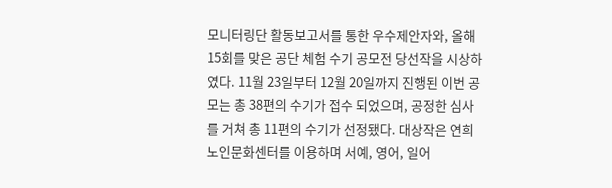모니터링단 활동보고서를 통한 우수제안자와, 올해 15회를 맞은 공단 체험 수기 공모전 당선작을 시상하였다. 11월 23일부터 12월 20일까지 진행된 이번 공모는 총 38편의 수기가 접수 되었으며, 공정한 심사를 거쳐 총 11편의 수기가 선정됐다. 대상작은 연희노인문화센터를 이용하며 서예, 영어, 일어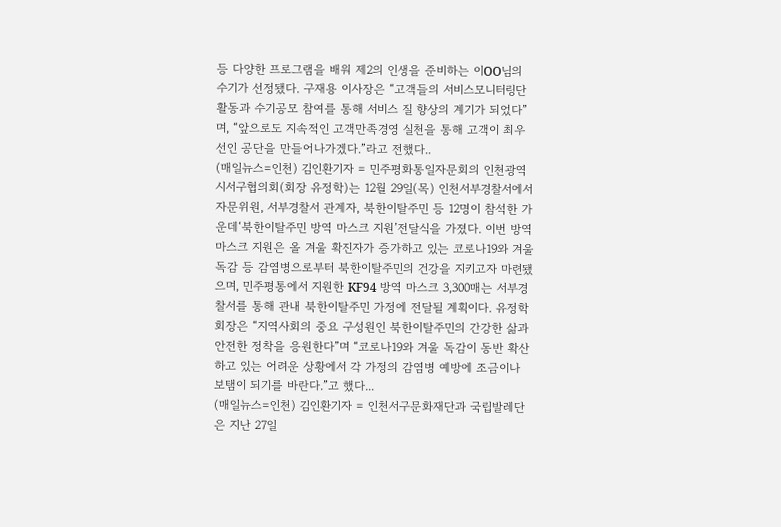등 다양한 프로그램을 배워 제2의 인생을 준비하는 이OO님의 수기가 선정됐다. 구재용 이사장은 “고객들의 서비스모니터링단 활동과 수기공모 참여를 통해 서비스 질 향상의 계기가 되었다”며, “앞으로도 지속적인 고객만족경영 실천을 통해 고객이 최우선인 공단을 만들어나가겠다.”라고 전했다..
(매일뉴스=인천) 김인환기자 = 민주평화통일자문회의 인천광역시서구협의회(회장 유정학)는 12월 29일(목) 인천서부경찰서에서 자문위원, 서부경찰서 관계자, 북한이탈주민 등 12명이 참석한 가운데‘북한이탈주민 방역 마스크 지원’전달식을 가졌다. 이번 방역 마스크 지원은 올 겨울 확진자가 증가하고 있는 코로나19와 겨울 독감 등 감염병으로부터 북한이탈주민의 건강을 지키고자 마련됐으며, 민주평통에서 지원한 KF94 방역 마스크 3,300매는 서부경찰서를 통해 관내 북한이탈주민 가정에 전달될 계획이다. 유정학 회장은 “지역사회의 중요 구성원인 북한이탈주민의 간강한 삶과 안전한 정착을 응원한다”며 “코로나19와 겨울 독감이 동반 확산하고 있는 어려운 상황에서 각 가정의 감염병 예방에 조금이나 보탬이 되기를 바란다.”고 했다...
(매일뉴스=인천) 김인환기자 = 인천서구문화재단과 국립발레단은 지난 27일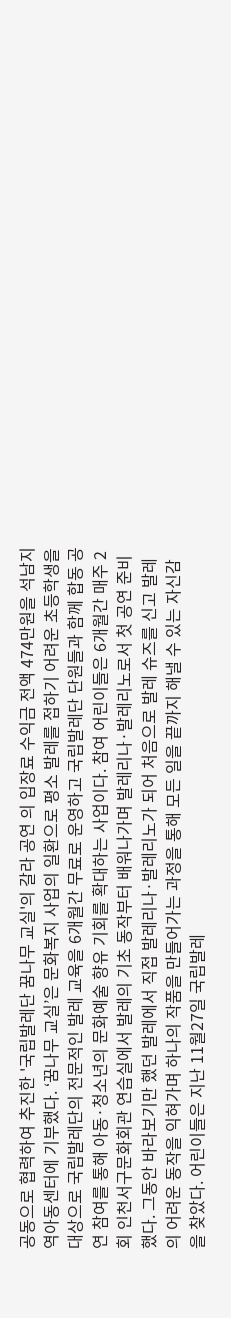공동으로 협력하여 추진한 '국립발레단 꿈나무 교실'의 갈라 공연 의 입장료 수익금 전액 474만원을 석남지역아동센터에 기부했다. ‘꿈나무 교실’은 문화복지 사업의 일환으로 평소 발레를 접하기 어려운 초등학생을 대상으로 국립발레단의 전문적인 발레 교육을 6개월간 무료로 운영하고 국립발레단 단원들과 함께 합동 공연 참여를 통해 아동·청소년의 문화예술 향유 기회를 확대하는 사업이다. 참여 어린이들은 6개월간 매주 2회 인천서구문화회관 연습실에서 발레의 기초 동작부터 배워나가며 발레리나·발레리노로서 첫 공연 준비했다. 그동안 바라보기만 했던 발레에서 직접 발레리나·발레리노가 되어 처음으로 발레 슈즈를 신고 발레의 어려운 동작을 익혀가며 하나의 작품을 만들어가는 과정을 통해 모든 일을 끝까지 해낼 수 있는 자신감을 찾았다. 어린이들은 지난 11월27일 국립발레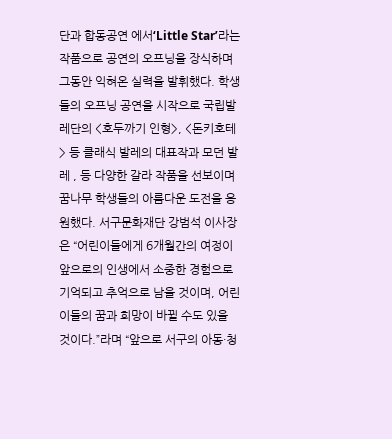단과 합동공연 에서‘Little Star’라는 작품으로 공연의 오프닝을 장식하며 그동안 익혀온 실력을 발휘했다. 학생들의 오프닝 공연을 시작으로 국립발레단의 <호두까기 인형>, <돈키호테> 등 클래식 발레의 대표작과 모던 발레 , 등 다양한 갈라 작품을 선보이며 꿈나무 학생들의 아름다운 도전을 응원했다. 서구문화재단 강범석 이사장은 “어린이들에게 6개월간의 여정이 앞으로의 인생에서 소중한 경험으로 기억되고 추억으로 남을 것이며, 어린이들의 꿈과 희망이 바뀔 수도 있을 것이다.”라며 “앞으로 서구의 아동·청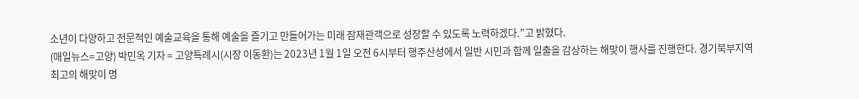소년이 다양하고 전문적인 예술교육을 통해 예술을 즐기고 만들어가는 미래 잠재관객으로 성장할 수 있도록 노력하겠다.”고 밝혔다.
(매일뉴스=고양) 박민옥 기자 = 고양특례시(시장 이동환)는 2023년 1월 1일 오전 6시부터 행주산성에서 일반 시민과 함께 일출을 감상하는 해맞이 행사를 진행한다. 경기북부지역 최고의 해맞이 명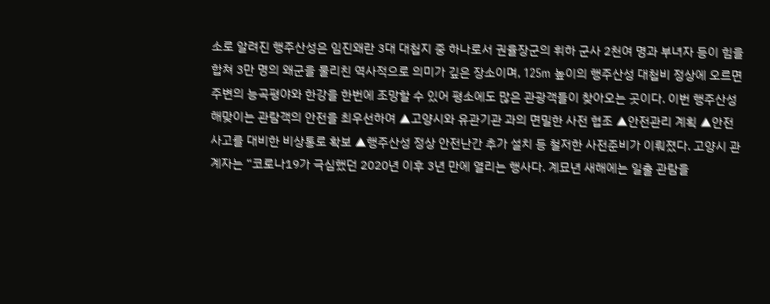소로 알려진 행주산성은 임진왜란 3대 대첩지 중 하나로서 권율장군의 휘하 군사 2천여 명과 부녀자 등이 힘을 합쳐 3만 명의 왜군을 물리친 역사적으로 의미가 깊은 장소이며, 125m 높이의 행주산성 대첩비 정상에 오르면 주변의 능곡평야와 한강을 한번에 조망할 수 있어 평소에도 많은 관광객들이 찾아오는 곳이다. 이번 행주산성 해맞이는 관람객의 안전을 최우선하여 ▲고양시와 유관기관 과의 면밀한 사전 협조 ▲안전관리 계획 ▲안전사고를 대비한 비상통로 확보 ▲행주산성 정상 안전난간 추가 설치 등 철저한 사전준비가 이뤄졌다. 고양시 관계자는 “코로나19가 극심했던 2020년 이후 3년 만에 열리는 행사다. 계묘년 새해에는 일출 관람을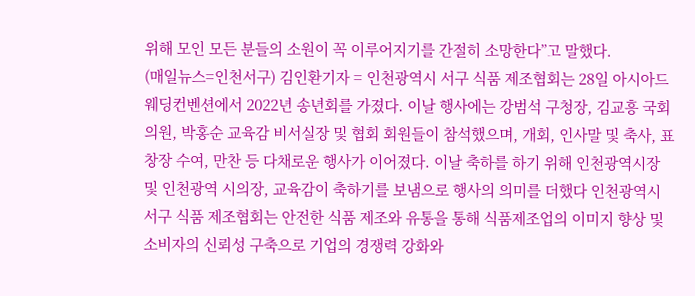위해 모인 모든 분들의 소원이 꼭 이루어지기를 간절히 소망한다”고 말했다.
(매일뉴스=인천서구) 김인환기자 = 인천광역시 서구 식품 제조협회는 28일 아시아드 웨딩컨벤션에서 2022년 송년회를 가졌다. 이날 행사에는 강범석 구청장, 김교흥 국회의원, 박홍순 교육감 비서실장 및 협회 회원들이 참석했으며, 개회, 인사말 및 축사, 표창장 수여, 만찬 등 다채로운 행사가 이어졌다. 이날 축하를 하기 위해 인천광역시장 및 인천광역 시의장, 교육감이 축하기를 보냄으로 행사의 의미를 더했다 인천광역시 서구 식품 제조협회는 안전한 식품 제조와 유통을 통해 식품제조업의 이미지 향상 및 소비자의 신뢰성 구축으로 기업의 경쟁력 강화와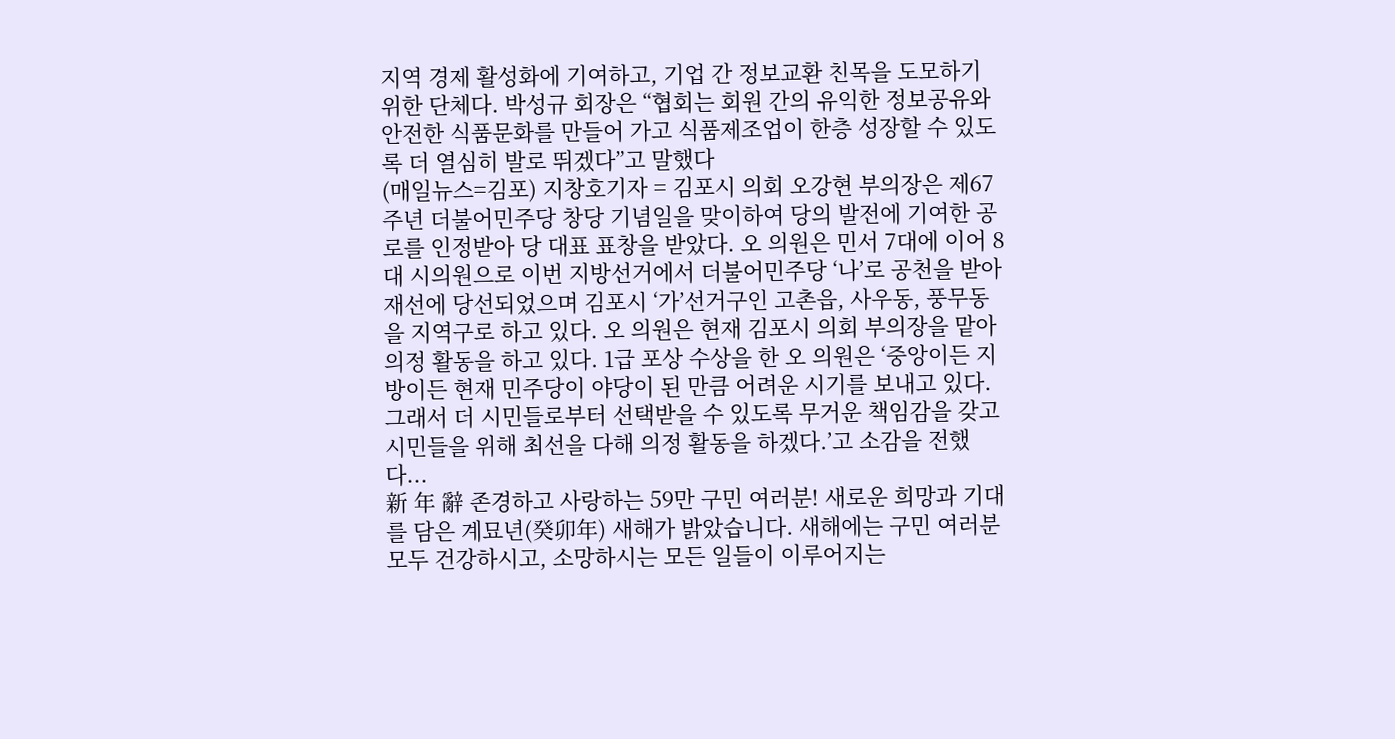지역 경제 활성화에 기여하고, 기업 간 정보교환 친목을 도모하기 위한 단체다. 박성규 회장은 “협회는 회원 간의 유익한 정보공유와 안전한 식품문화를 만들어 가고 식품제조업이 한층 성장할 수 있도록 더 열심히 발로 뛰겠다”고 말했다
(매일뉴스=김포) 지창호기자 = 김포시 의회 오강현 부의장은 제67주년 더불어민주당 창당 기념일을 맞이하여 당의 발전에 기여한 공로를 인정받아 당 대표 표창을 받았다. 오 의원은 민서 7대에 이어 8대 시의원으로 이번 지방선거에서 더불어민주당 ‘나’로 공천을 받아 재선에 당선되었으며 김포시 ‘가’선거구인 고촌읍, 사우동, 풍무동을 지역구로 하고 있다. 오 의원은 현재 김포시 의회 부의장을 맡아 의정 활동을 하고 있다. 1급 포상 수상을 한 오 의원은 ‘중앙이든 지방이든 현재 민주당이 야당이 된 만큼 어려운 시기를 보내고 있다. 그래서 더 시민들로부터 선택받을 수 있도록 무거운 책임감을 갖고 시민들을 위해 최선을 다해 의정 활동을 하겠다.’고 소감을 전했다...
新 年 辭 존경하고 사랑하는 59만 구민 여러분! 새로운 희망과 기대를 담은 계묘년(癸卯年) 새해가 밝았습니다. 새해에는 구민 여러분 모두 건강하시고, 소망하시는 모든 일들이 이루어지는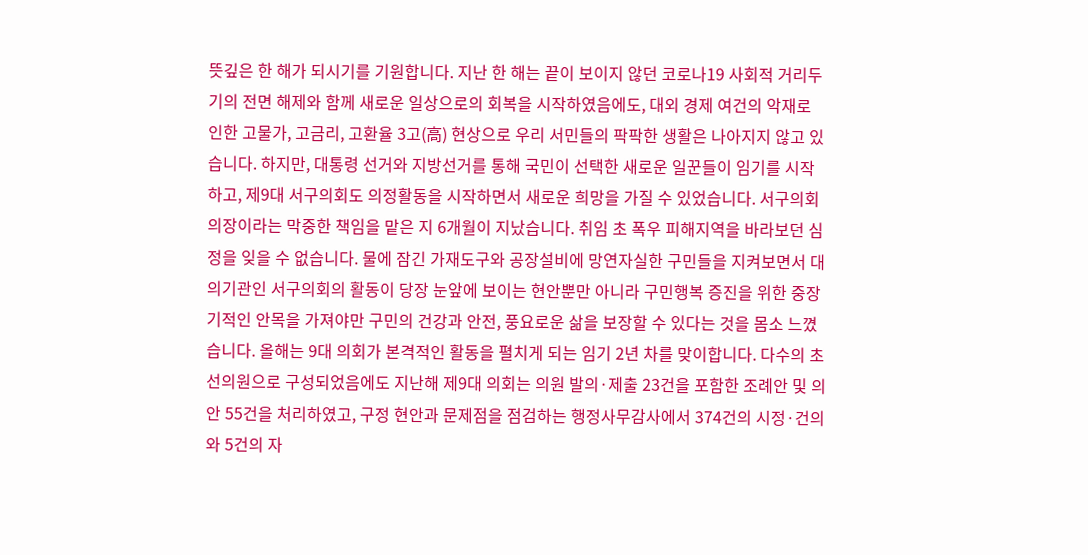뜻깊은 한 해가 되시기를 기원합니다. 지난 한 해는 끝이 보이지 않던 코로나19 사회적 거리두기의 전면 해제와 함께 새로운 일상으로의 회복을 시작하였음에도, 대외 경제 여건의 악재로 인한 고물가, 고금리, 고환율 3고(高) 현상으로 우리 서민들의 팍팍한 생활은 나아지지 않고 있습니다. 하지만, 대통령 선거와 지방선거를 통해 국민이 선택한 새로운 일꾼들이 임기를 시작하고, 제9대 서구의회도 의정활동을 시작하면서 새로운 희망을 가질 수 있었습니다. 서구의회 의장이라는 막중한 책임을 맡은 지 6개월이 지났습니다. 취임 초 폭우 피해지역을 바라보던 심정을 잊을 수 없습니다. 물에 잠긴 가재도구와 공장설비에 망연자실한 구민들을 지켜보면서 대의기관인 서구의회의 활동이 당장 눈앞에 보이는 현안뿐만 아니라 구민행복 증진을 위한 중장기적인 안목을 가져야만 구민의 건강과 안전, 풍요로운 삶을 보장할 수 있다는 것을 몸소 느꼈습니다. 올해는 9대 의회가 본격적인 활동을 펼치게 되는 임기 2년 차를 맞이합니다. 다수의 초선의원으로 구성되었음에도 지난해 제9대 의회는 의원 발의·제출 23건을 포함한 조례안 및 의안 55건을 처리하였고, 구정 현안과 문제점을 점검하는 행정사무감사에서 374건의 시정·건의와 5건의 자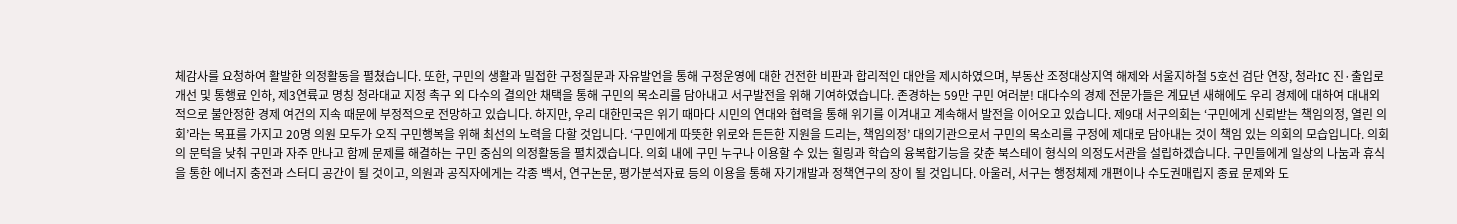체감사를 요청하여 활발한 의정활동을 펼쳤습니다. 또한, 구민의 생활과 밀접한 구정질문과 자유발언을 통해 구정운영에 대한 건전한 비판과 합리적인 대안을 제시하였으며, 부동산 조정대상지역 해제와 서울지하철 5호선 검단 연장, 청라IC 진·출입로 개선 및 통행료 인하, 제3연륙교 명칭 청라대교 지정 촉구 외 다수의 결의안 채택을 통해 구민의 목소리를 담아내고 서구발전을 위해 기여하였습니다. 존경하는 59만 구민 여러분! 대다수의 경제 전문가들은 계묘년 새해에도 우리 경제에 대하여 대내외적으로 불안정한 경제 여건의 지속 때문에 부정적으로 전망하고 있습니다. 하지만, 우리 대한민국은 위기 때마다 시민의 연대와 협력을 통해 위기를 이겨내고 계속해서 발전을 이어오고 있습니다. 제9대 서구의회는 ‘구민에게 신뢰받는 책임의정, 열린 의회’라는 목표를 가지고 20명 의원 모두가 오직 구민행복을 위해 최선의 노력을 다할 것입니다. ‘구민에게 따뜻한 위로와 든든한 지원을 드리는, 책임의정’ 대의기관으로서 구민의 목소리를 구정에 제대로 담아내는 것이 책임 있는 의회의 모습입니다. 의회의 문턱을 낮춰 구민과 자주 만나고 함께 문제를 해결하는 구민 중심의 의정활동을 펼치겠습니다. 의회 내에 구민 누구나 이용할 수 있는 힐링과 학습의 융복합기능을 갖춘 북스테이 형식의 의정도서관을 설립하겠습니다. 구민들에게 일상의 나눔과 휴식을 통한 에너지 충전과 스터디 공간이 될 것이고, 의원과 공직자에게는 각종 백서, 연구논문, 평가분석자료 등의 이용을 통해 자기개발과 정책연구의 장이 될 것입니다. 아울러, 서구는 행정체제 개편이나 수도권매립지 종료 문제와 도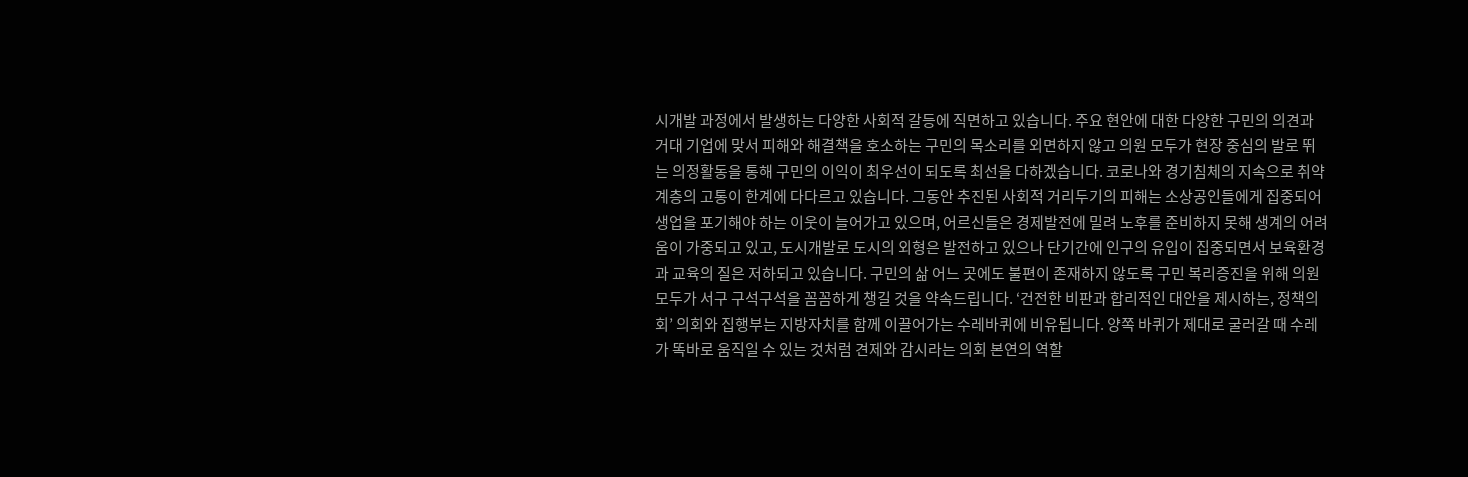시개발 과정에서 발생하는 다양한 사회적 갈등에 직면하고 있습니다. 주요 현안에 대한 다양한 구민의 의견과 거대 기업에 맞서 피해와 해결책을 호소하는 구민의 목소리를 외면하지 않고 의원 모두가 현장 중심의 발로 뛰는 의정활동을 통해 구민의 이익이 최우선이 되도록 최선을 다하겠습니다. 코로나와 경기침체의 지속으로 취약계층의 고통이 한계에 다다르고 있습니다. 그동안 추진된 사회적 거리두기의 피해는 소상공인들에게 집중되어 생업을 포기해야 하는 이웃이 늘어가고 있으며, 어르신들은 경제발전에 밀려 노후를 준비하지 못해 생계의 어려움이 가중되고 있고, 도시개발로 도시의 외형은 발전하고 있으나 단기간에 인구의 유입이 집중되면서 보육환경과 교육의 질은 저하되고 있습니다. 구민의 삶 어느 곳에도 불편이 존재하지 않도록 구민 복리증진을 위해 의원 모두가 서구 구석구석을 꼼꼼하게 챙길 것을 약속드립니다. ‘건전한 비판과 합리적인 대안을 제시하는, 정책의회’ 의회와 집행부는 지방자치를 함께 이끌어가는 수레바퀴에 비유됩니다. 양쪽 바퀴가 제대로 굴러갈 때 수레가 똑바로 움직일 수 있는 것처럼 견제와 감시라는 의회 본연의 역할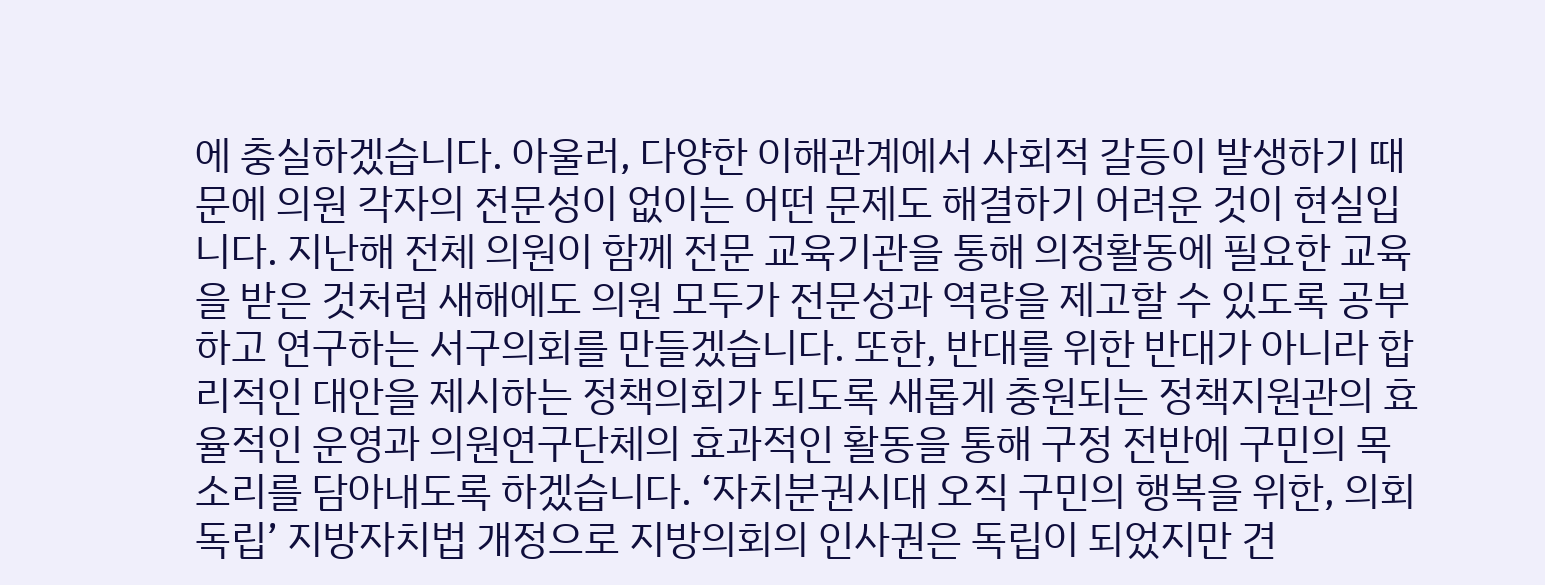에 충실하겠습니다. 아울러, 다양한 이해관계에서 사회적 갈등이 발생하기 때문에 의원 각자의 전문성이 없이는 어떤 문제도 해결하기 어려운 것이 현실입니다. 지난해 전체 의원이 함께 전문 교육기관을 통해 의정활동에 필요한 교육을 받은 것처럼 새해에도 의원 모두가 전문성과 역량을 제고할 수 있도록 공부하고 연구하는 서구의회를 만들겠습니다. 또한, 반대를 위한 반대가 아니라 합리적인 대안을 제시하는 정책의회가 되도록 새롭게 충원되는 정책지원관의 효율적인 운영과 의원연구단체의 효과적인 활동을 통해 구정 전반에 구민의 목소리를 담아내도록 하겠습니다. ‘자치분권시대 오직 구민의 행복을 위한, 의회독립’ 지방자치법 개정으로 지방의회의 인사권은 독립이 되었지만 견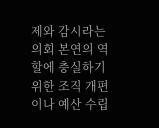제와 감시라는 의회 본연의 역할에 충실하기 위한 조직 개편이나 예산 수립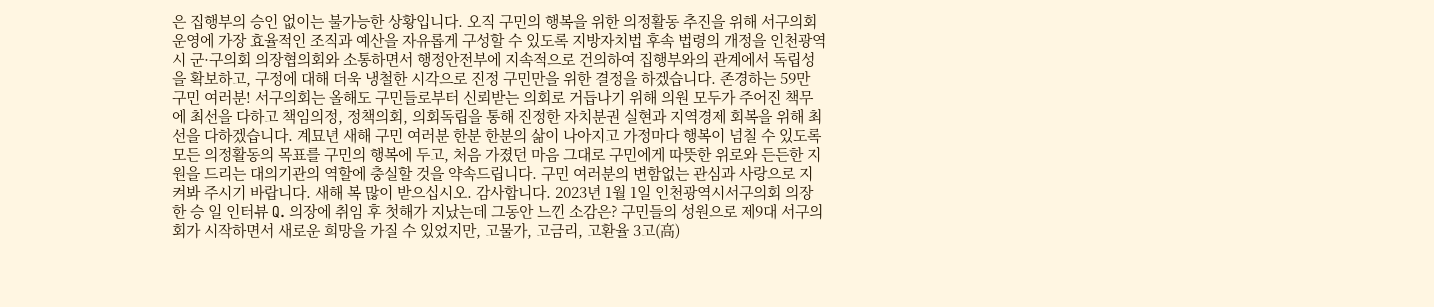은 집행부의 승인 없이는 불가능한 상황입니다. 오직 구민의 행복을 위한 의정활동 추진을 위해 서구의회 운영에 가장 효율적인 조직과 예산을 자유롭게 구성할 수 있도록 지방자치법 후속 법령의 개정을 인천광역시 군·구의회 의장협의회와 소통하면서 행정안전부에 지속적으로 건의하여 집행부와의 관계에서 독립성을 확보하고, 구정에 대해 더욱 냉철한 시각으로 진정 구민만을 위한 결정을 하겠습니다. 존경하는 59만 구민 여러분! 서구의회는 올해도 구민들로부터 신뢰받는 의회로 거듭나기 위해 의원 모두가 주어진 책무에 최선을 다하고 책임의정, 정책의회, 의회독립을 통해 진정한 자치분권 실현과 지역경제 회복을 위해 최선을 다하겠습니다. 계묘년 새해 구민 여러분 한분 한분의 삶이 나아지고 가정마다 행복이 넘칠 수 있도록 모든 의정활동의 목표를 구민의 행복에 두고, 처음 가졌던 마음 그대로 구민에게 따뜻한 위로와 든든한 지원을 드리는 대의기관의 역할에 충실할 것을 약속드립니다. 구민 여러분의 변함없는 관심과 사랑으로 지켜봐 주시기 바랍니다. 새해 복 많이 받으십시오. 감사합니다. 2023년 1월 1일 인천광역시서구의회 의장 한 승 일 인터뷰 Q. 의장에 취임 후 첫해가 지났는데 그동안 느낀 소감은? 구민들의 성원으로 제9대 서구의회가 시작하면서 새로운 희망을 가질 수 있었지만, 고물가, 고금리, 고환율 3고(高)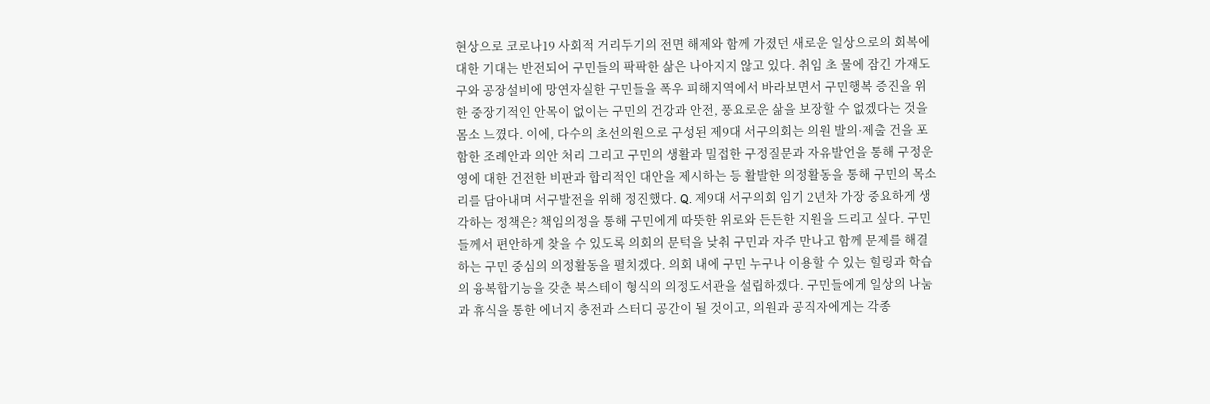현상으로 코로나19 사회적 거리두기의 전면 해제와 함께 가졌던 새로운 일상으로의 회복에 대한 기대는 반전되어 구민들의 팍팍한 삶은 나아지지 않고 있다. 취임 초 물에 잠긴 가재도구와 공장설비에 망연자실한 구민들을 폭우 피해지역에서 바라보면서 구민행복 증진을 위한 중장기적인 안목이 없이는 구민의 건강과 안전, 풍요로운 삶을 보장할 수 없겠다는 것을 몸소 느꼈다. 이에, 다수의 초선의원으로 구성된 제9대 서구의회는 의원 발의·제출 건을 포함한 조례안과 의안 처리 그리고 구민의 생활과 밀접한 구정질문과 자유발언을 통해 구정운영에 대한 건전한 비판과 합리적인 대안을 제시하는 등 활발한 의정활동을 통해 구민의 목소리를 담아내며 서구발전을 위해 정진했다. Q. 제9대 서구의회 임기 2년차 가장 중요하게 생각하는 정책은? 책임의정을 통해 구민에게 따뜻한 위로와 든든한 지원을 드리고 싶다. 구민들께서 편안하게 찾을 수 있도록 의회의 문턱을 낮춰 구민과 자주 만나고 함께 문제를 해결하는 구민 중심의 의정활동을 펼치겠다. 의회 내에 구민 누구나 이용할 수 있는 힐링과 학습의 융복합기능을 갖춘 북스테이 형식의 의정도서관을 설립하겠다. 구민들에게 일상의 나눔과 휴식을 통한 에너지 충전과 스터디 공간이 될 것이고, 의원과 공직자에게는 각종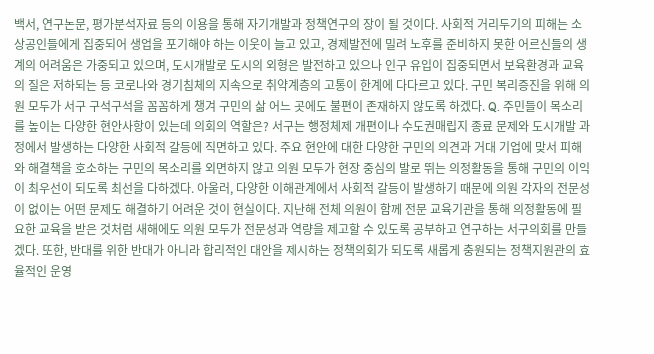백서, 연구논문, 평가분석자료 등의 이용을 통해 자기개발과 정책연구의 장이 될 것이다. 사회적 거리두기의 피해는 소상공인들에게 집중되어 생업을 포기해야 하는 이웃이 늘고 있고, 경제발전에 밀려 노후를 준비하지 못한 어르신들의 생계의 어려움은 가중되고 있으며, 도시개발로 도시의 외형은 발전하고 있으나 인구 유입이 집중되면서 보육환경과 교육의 질은 저하되는 등 코로나와 경기침체의 지속으로 취약계층의 고통이 한계에 다다르고 있다. 구민 복리증진을 위해 의원 모두가 서구 구석구석을 꼼꼼하게 챙겨 구민의 삶 어느 곳에도 불편이 존재하지 않도록 하겠다. Q. 주민들이 목소리를 높이는 다양한 현안사항이 있는데 의회의 역할은? 서구는 행정체제 개편이나 수도권매립지 종료 문제와 도시개발 과정에서 발생하는 다양한 사회적 갈등에 직면하고 있다. 주요 현안에 대한 다양한 구민의 의견과 거대 기업에 맞서 피해와 해결책을 호소하는 구민의 목소리를 외면하지 않고 의원 모두가 현장 중심의 발로 뛰는 의정활동을 통해 구민의 이익이 최우선이 되도록 최선을 다하겠다. 아울러, 다양한 이해관계에서 사회적 갈등이 발생하기 때문에 의원 각자의 전문성이 없이는 어떤 문제도 해결하기 어려운 것이 현실이다. 지난해 전체 의원이 함께 전문 교육기관을 통해 의정활동에 필요한 교육을 받은 것처럼 새해에도 의원 모두가 전문성과 역량을 제고할 수 있도록 공부하고 연구하는 서구의회를 만들겠다. 또한, 반대를 위한 반대가 아니라 합리적인 대안을 제시하는 정책의회가 되도록 새롭게 충원되는 정책지원관의 효율적인 운영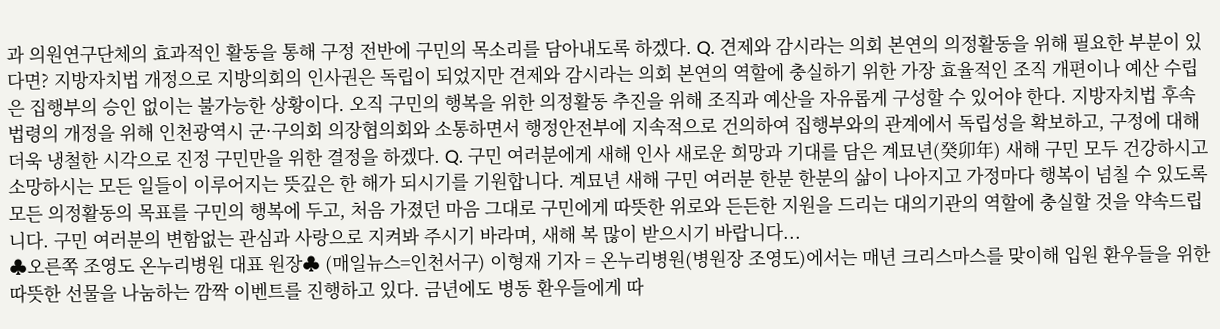과 의원연구단체의 효과적인 활동을 통해 구정 전반에 구민의 목소리를 담아내도록 하겠다. Q. 견제와 감시라는 의회 본연의 의정활동을 위해 필요한 부분이 있다면? 지방자치법 개정으로 지방의회의 인사권은 독립이 되었지만 견제와 감시라는 의회 본연의 역할에 충실하기 위한 가장 효율적인 조직 개편이나 예산 수립은 집행부의 승인 없이는 불가능한 상황이다. 오직 구민의 행복을 위한 의정활동 추진을 위해 조직과 예산을 자유롭게 구성할 수 있어야 한다. 지방자치법 후속 법령의 개정을 위해 인천광역시 군·구의회 의장협의회와 소통하면서 행정안전부에 지속적으로 건의하여 집행부와의 관계에서 독립성을 확보하고, 구정에 대해 더욱 냉철한 시각으로 진정 구민만을 위한 결정을 하겠다. Q. 구민 여러분에게 새해 인사 새로운 희망과 기대를 담은 계묘년(癸卯年) 새해 구민 모두 건강하시고 소망하시는 모든 일들이 이루어지는 뜻깊은 한 해가 되시기를 기원합니다. 계묘년 새해 구민 여러분 한분 한분의 삶이 나아지고 가정마다 행복이 넘칠 수 있도록 모든 의정활동의 목표를 구민의 행복에 두고, 처음 가졌던 마음 그대로 구민에게 따뜻한 위로와 든든한 지원을 드리는 대의기관의 역할에 충실할 것을 약속드립니다. 구민 여러분의 변함없는 관심과 사랑으로 지켜봐 주시기 바라며, 새해 복 많이 받으시기 바랍니다...
♣오른쪽 조영도 온누리병원 대표 원장♣ (매일뉴스=인천서구) 이형재 기자 = 온누리병원(병원장 조영도)에서는 매년 크리스마스를 맞이해 입원 환우들을 위한 따뜻한 선물을 나눔하는 깜짝 이벤트를 진행하고 있다. 금년에도 병동 환우들에게 따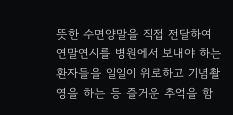뜻한 수면양말을 직접 전달하여 연말연시를 병원에서 보내야 하는 환자들을 일일이 위로하고 기념촬영을 하는 등 즐거운 추억을 함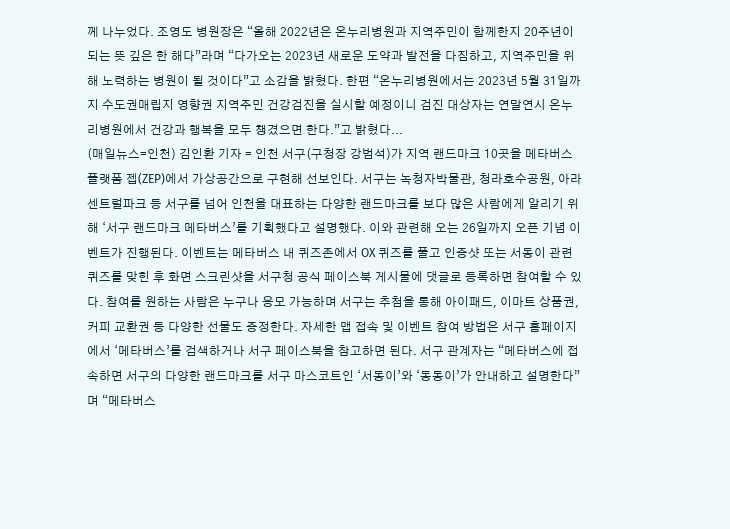께 나누었다. 조영도 병원장은 “올해 2022년은 온누리병원과 지역주민이 함께한지 20주년이 되는 뜻 깊은 한 해다”라며 “다가오는 2023년 새로운 도약과 발전을 다짐하고, 지역주민을 위해 노력하는 병원이 될 것이다”고 소감을 밝혔다. 한편 “온누리병원에서는 2023년 5월 31일까지 수도권매립지 영향권 지역주민 건강검진을 실시할 예정이니 검진 대상자는 연말연시 온누리병원에서 건강과 행복을 모두 챙겼으면 한다.”고 밝혔다...
(매일뉴스=인천) 김인환 기자 = 인천 서구(구청장 강범석)가 지역 랜드마크 10곳을 메타버스 플랫폼 젭(ZEP)에서 가상공간으로 구현해 선보인다. 서구는 녹청자박물관, 청라호수공원, 아라센트럴파크 등 서구를 넘어 인천을 대표하는 다양한 랜드마크를 보다 많은 사람에게 알리기 위해 ‘서구 랜드마크 메타버스’를 기획했다고 설명했다. 이와 관련해 오는 26일까지 오픈 기념 이벤트가 진행된다. 이벤트는 메타버스 내 퀴즈존에서 OX 퀴즈를 풀고 인증샷 또는 서동이 관련 퀴즈를 맞힌 후 화면 스크린샷을 서구청 공식 페이스북 게시물에 댓글로 등록하면 참여할 수 있다. 참여를 원하는 사람은 누구나 응모 가능하며 서구는 추첨을 통해 아이패드, 이마트 상품권, 커피 교환권 등 다양한 선물도 증정한다. 자세한 맵 접속 및 이벤트 참여 방법은 서구 홈페이지에서 ‘메타버스’를 검색하거나 서구 페이스북을 참고하면 된다. 서구 관계자는 “메타버스에 접속하면 서구의 다양한 랜드마크를 서구 마스코트인 ‘서동이’와 ‘동동이’가 안내하고 설명한다”며 “메타버스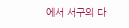에서 서구의 다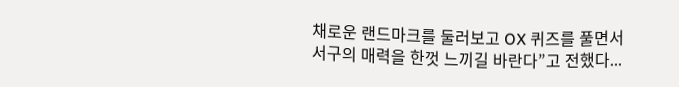채로운 랜드마크를 둘러보고 OX 퀴즈를 풀면서 서구의 매력을 한껏 느끼길 바란다”고 전했다...